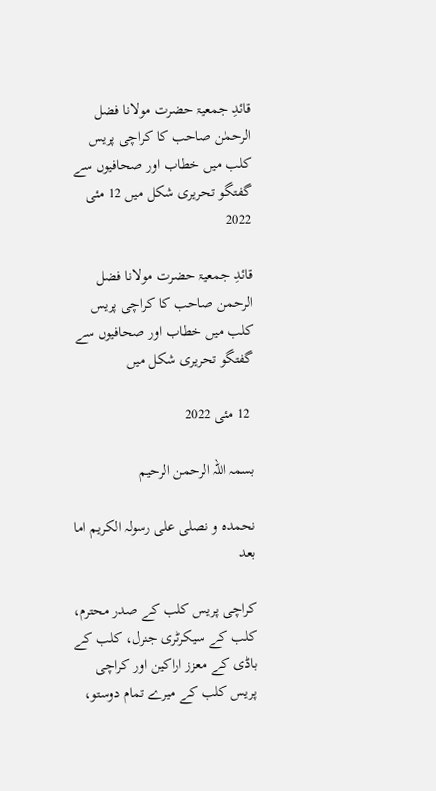قائدِ جمعیۃ حضرت مولانا فضل الرحمٰن صاحب کا کراچی پریس کلب میں خطاب اور صحافیوں سے گفتگو تحریری شکل میں 12 مئی 2022

قائدِ جمعیۃ حضرت مولانا فضل الرحمن صاحب کا کراچی پریس کلب میں خطاب اور صحافیوں سے گفتگو تحریری شکل میں

 12 مئی 2022

بسمہ اللہ الرحمن الرحیم

نحمدہ و نصلی علی رسولہ الکریم اما بعد

کراچی پریس کلب کے صدر محترم، کلب کے سیکرٹری جنرل، کلب کے باڈی کے معزز اراکین اور کراچی پریس کلب کے میرے تمام دوستو،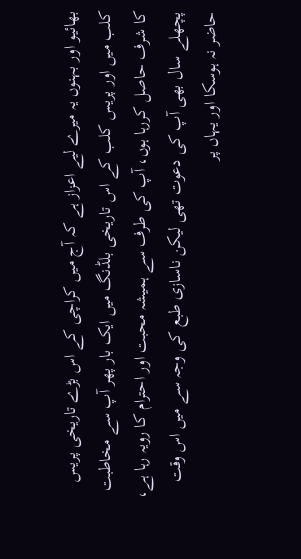بھائیو اور بہنوں یہ میرے لیے اعزاز ہے کہ آج میں کراچی کے اس بڑے تاریخی پریس کلب میں اور پریس کلب کے اس تاریخی بلڈنگ میں ایک بار پھر آپ سے مخاطبت کا شرف حاصل کررہا ہوں، آپ کی طرف سے ہمیشہ محبت اور احترام کا رویہ رہا ہے، پچھلے سال بھی آپ کی دعوت تھی لیکن ناسازی طبع کی وجہ سے میں اس وقت حاضر نہ ہوسکا اور یہاں پر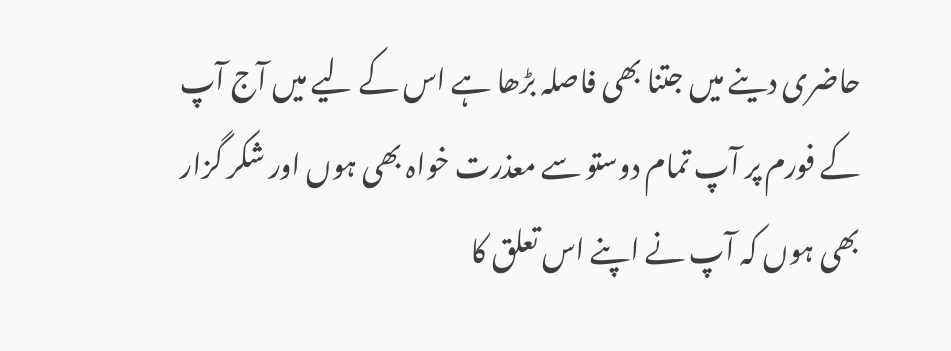حاضری دینے میں جتنا بھی فاصلہ بڑھا ہے اس کے لیے میں آج آپ کے فورم پر آپ تمام دوستو سے معذرت خواہ بھی ہوں اور شکر گزار بھی ہوں کہ آپ نے اپنے اس تعلق کا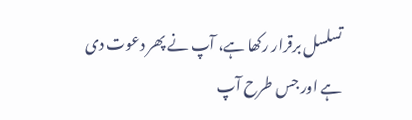تسلسل برقرار رکھا ہے، آپ نے پھر دعوت دی ہے اور جس طرح آپ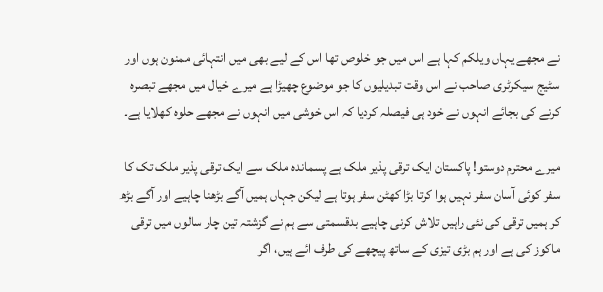نے مجھے یہاں ویلکم کہا ہے اس میں جو خلوص تھا اس کے لیے بھی میں انتہائی ممنون ہوں اور سٹیج سیکرٹری صاحب نے اس وقت تبدیلیوں کا جو موضوع چھیڑا ہے میرے خیال میں مجھے تبصرہ کرنے کی بجائے انہوں نے خود ہی فیصلہ کردیا کہ اس خوشی میں انہوں نے مجھے حلوہ کھلایا ہے۔

میرے محترم دوستو! پاکستان ایک ترقی پذیر ملک ہے پسماندہ ملک سے ایک ترقی پذیر ملک تک کا سفر کوئی آسان سفر نہیں ہوا کرتا بڑا کھٹن سفر ہوتا ہے لیکن جہاں ہمیں آگے بڑھنا چاہیے اور آگے بڑھ کر ہمیں ترقی کی نئی راہیں تلاش کرنی چاہیے بدقسمتی سے ہم نے گزشتہ تین چار سالوں میں ترقی ماکوز کی ہے اور ہم بڑی تیزی کے ساتھ پیچھے کی طرف ائے ہیں، اگر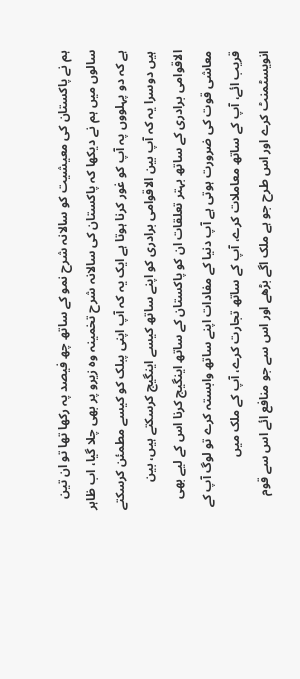ہم نے پاکستان کی معیشیت کو سالانہ شرح نمو کے ساتھ چھ فیصد پہ رکھا تھا تو ان تین سالوں میں ہم نے دیکھا کہ پاکستان کی سالانہ شرح تخمینہ وہ زیرو پر بھی چلا گیا، اب ظاہر ہے کہ دو پہلووں پہ آپ کو غور کرنا ہوتا ہے ایک یہ کہ آپ اپنی پبلک کو کیسے مطمئن کرسکتے ہیں دوسرا یہ کہ آپ بین الاقوامی برادری کو اپنے ساتھ کیسے اینگیج کرسکتے ہیں، بین الاقوامی برادری کے ساتھ بہتر تعلقات ان کو پاکستان کے ساتھ اینگیج کرنا اس کے لیے بھی معاشی قوت کی ضرورت ہوتی ہے آپ دنیا کے مفادات اپنے ساتھ وابستہ کرے تو لوگ آپ کے قریب ائے، آپ کے ساتھ معاملات کرے، آپ کے ساتھ تجارت کرے، آپ کے ملک میں انویسٹمنٹ کرے اور اس طرح جو ہے ملک اگے بڑھے اور اس سے جو منافع ائے اس سے قوم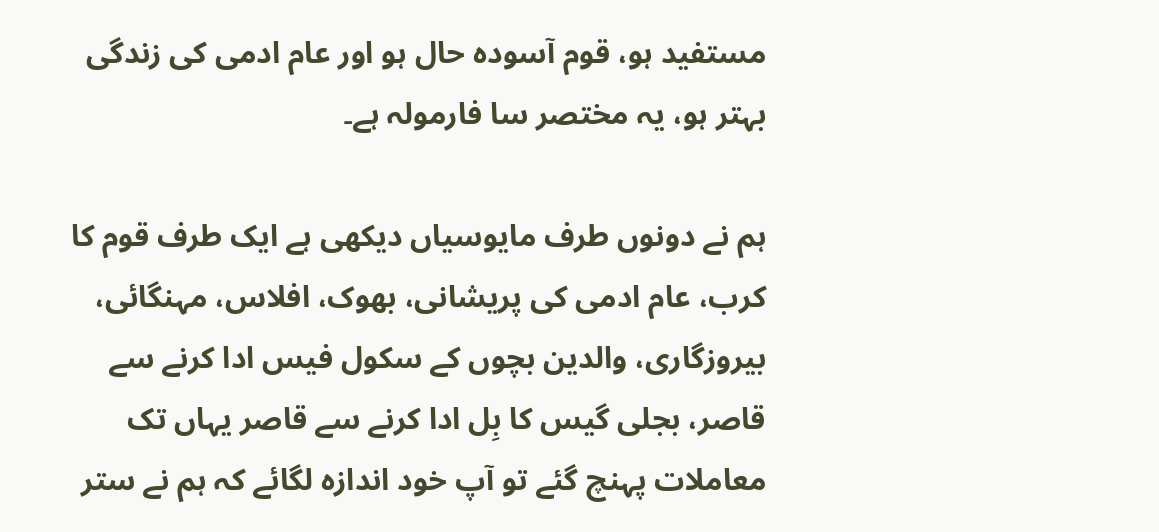مستفید ہو، قوم آسودہ حال ہو اور عام ادمی کی زندگی بہتر ہو، یہ مختصر سا فارمولہ ہے۔

ہم نے دونوں طرف مایوسیاں دیکھی ہے ایک طرف قوم کا کرب، عام ادمی کی پریشانی، بھوک، افلاس، مہنگائی، بیروزگاری، والدین بچوں کے سکول فیس ادا کرنے سے قاصر، بجلی گیس کا بِل ادا کرنے سے قاصر یہاں تک معاملات پہنچ گئے تو آپ خود اندازہ لگائے کہ ہم نے ستر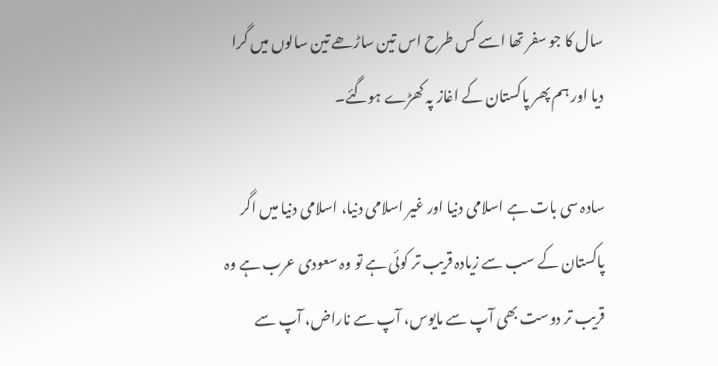سال کا جو سفر تھا اسے کس طرح اس تین ساڑھے تین سالوں میں گرا دیا اور ہم پھر پاکستان کے اغاز پہ کھڑے ہوگئے۔

سادہ سی بات ہے اسلامی دنیا اور غیر اسلامی دنیا، اسلامی دنیا میں اگر پاکستان کے سب سے زیادہ قریب تر کوئی ہے تو وہ سعودی عرب ہے وہ قریب تر دوست بھی آپ سے مایوس، آپ سے ناراض، آپ سے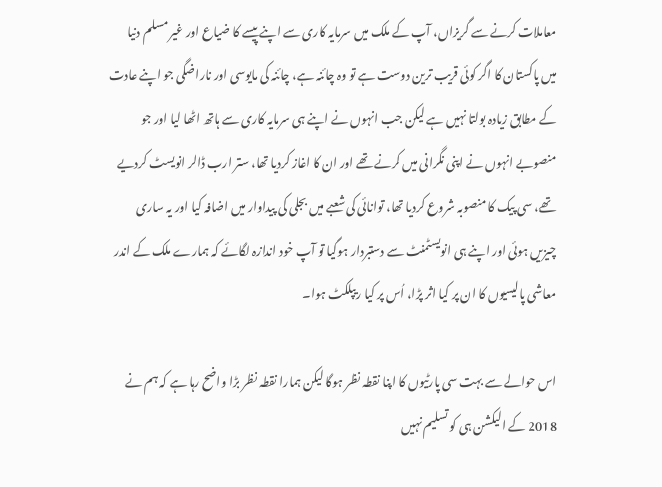معاملات کرنے سے گریزاں، آپ کے ملک میں سرمایہ کاری سے اپنے پیسے کا ضیاع اور غیر مسلم دنیا میں پاکستان کا اگر کوئی قریب ترین دوست ہے تو وہ چائنہ ہے، چائنہ کی مایوسی اور ناراضگی جو اپنے عادت کے مطابق زیادہ بولتا نہیں ہے لیکن جب انہوں نے اپنے ہی سرمایہ کاری سے ہاتھ اٹھا لیا اور جو منصوبے انہوں نے اپنی نگرانی میں کرنے تھے اور ان کا اغاز کردیا تھا، ستر ارب ڈالر انویسٹ کردیے تھے، سی پیک کا منصوبہ شروع کردیا تھا، توانائی کی شعبے میں بجلی کی پیداوار میں اضافہ کیا اور یہ ساری چیزیں ہوئی اور اپنے ہی انویسٹمنٹ سے دستبردار ہوگیا تو آپ خود اندازہ لگائے کہ ہمارے ملک کے اندر معاشی پالیسیوں کا ان پر کیا اثر پڑا، اُس پر کیا ریپلکٹ ہوا۔

اس حوالے سے بہت سی پارٹیوں کا اپنا نقطہ نظر ہوگا لیکن ہمارا نقطہ نظر بڑا واضح رہا ہے کہ ہم نے 2018 کے الیکشن ہی کو تسلیم نہیں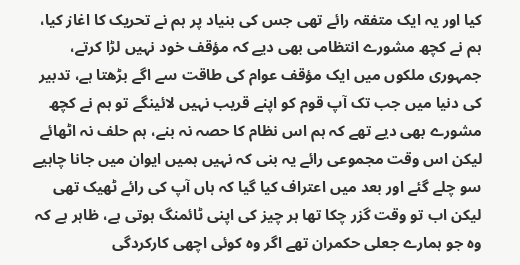کیا اور یہ ایک متفقہ رائے تھی جس کی بنیاد پر ہم نے تحریک کا اغاز کیا، ہم نے کچھ مشورے انتظامی بھی دیے کہ مؤقف خود نہیں لڑا کرتے، جمہوری ملکوں میں ایک مؤقف عوام کی طاقت سے اگے بڑھتا ہے، تدبیر کی دنیا میں جب تک آپ قوم کو اپنے قریب نہیں لائینگے تو ہم نے کچھ مشورے بھی دیے تھے کہ ہم اس نظام کا حصہ نہ بنے، ہم حلف نہ اٹھائے لیکن اس وقت مجموعی رائے یہ بنی کہ نہیں ہمیں ایوان میں جانا چاہیے سو چلے گئے اور بعد میں اعتراف کیا گیا کہ ہاں آپ کی رائے ٹھیک تھی لیکن اب تو وقت گزر چکا تھا ہر چیز کی اپنی ٹائمنگ ہوتی ہے، ظاہر ہے کہ وہ جو ہمارے جعلی حکمران تھے اگر وہ کوئی اچھی کارکردگی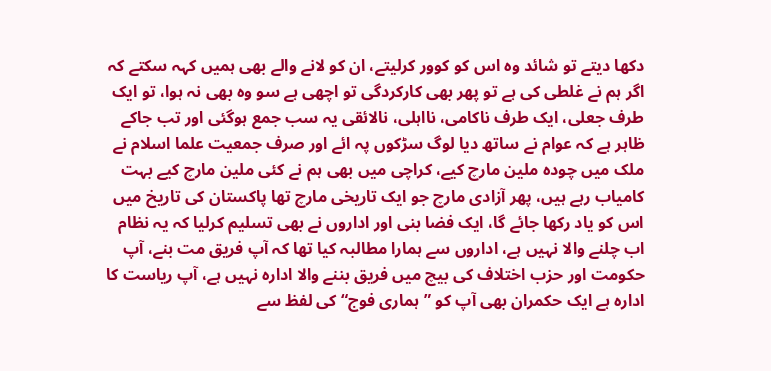دکھا دیتے تو شائد وہ اس کو کوور کرلیتے، ان کو لانے والے بھی ہمیں کہہ سکتے کہ اگر ہم نے غلطی کی ہے تو پھر بھی کارکردگی تو اچھی ہے سو وہ بھی نہ ہوا، تو ایک طرف جعلی، ایک طرف ناکامی، نااہلی، نالائقی یہ سب جمع ہوگئی اور تب جاکے ظاہر ہے کہ عوام نے ساتھ دیا لوگ سڑکوں پہ ائے اور صرف جمعیت علما اسلام نے ملک میں چودہ ملین مارچ کیے، کراچی میں بھی ہم نے کئی ملین مارچ کیے بہت کامیاب رہے ہیں، پھر آزادی مارچ جو ایک تاریخی مارچ تھا پاکستان کی تاریخ میں اس کو یاد رکھا جائے گا، ایک فضا بنی اور اداروں نے بھی تسلیم کرلیا کہ یہ نظام اب چلنے والا نہیں ہے، اداروں سے ہمارا مطالبہ کیا تھا کہ آپ فریق مت بنے، آپ حکومت اور حزب اختلاف کی بیچ میں فریق بننے والا ادارہ نہیں ہے، آپ ریاست کا ادارہ ہے ایک حکمران بھی آپ کو ”ہماری فوج“ کی لفظ سے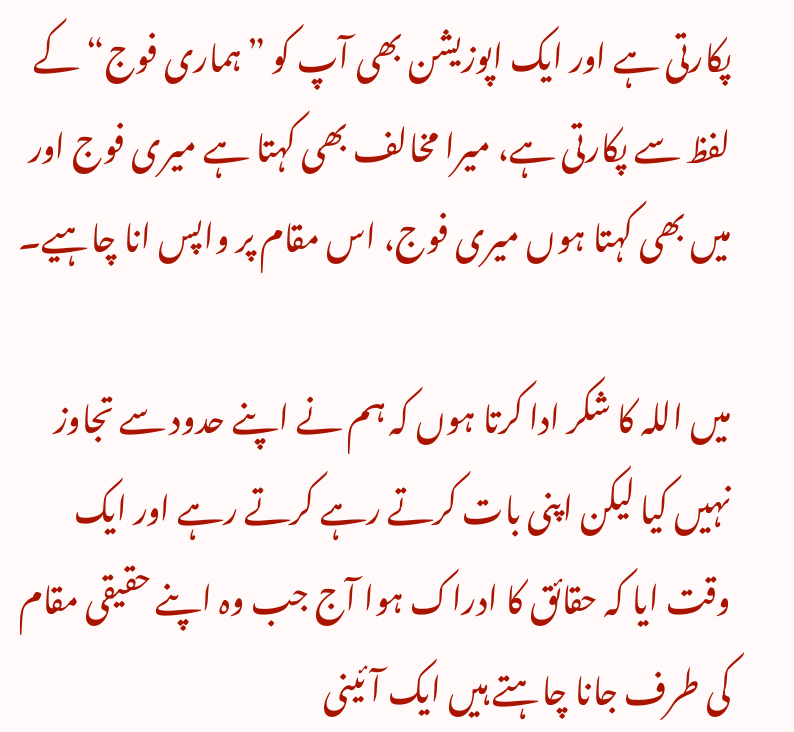پکارتی ہے اور ایک اپوزیشن بھی آپ کو ”ہماری فوج“ کے لفظ سے پکارتی ہے، میرا مخالف بھی کہتا ہے میری فوج اور میں بھی کہتا ہوں میری فوج، اس مقام پر واپس انا چاہیے۔

میں اللہ کا شکر ادا کرتا ہوں کہ ہم نے اپنے حدود سے تجاوز نہیں کیا لیکن اپنی بات کرتے رہے کرتے رہے اور ایک وقت ایا کہ حقائق کا ادراک ہوا آج جب وہ اپنے حقیقی مقام کی طرف جانا چاہتے ہیں ایک آئینی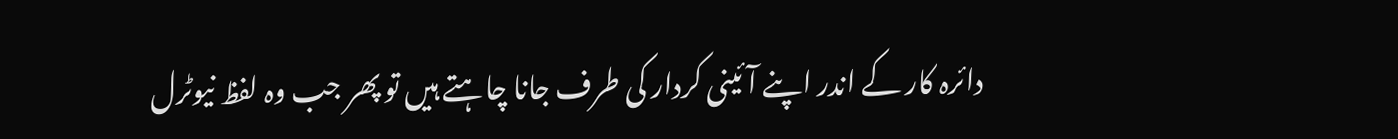دائرہ کار کے اندر اپنے آئینی کردار کی طرف جانا چاہتے ہیں تو پھر جب وہ لفظ نیوٹرل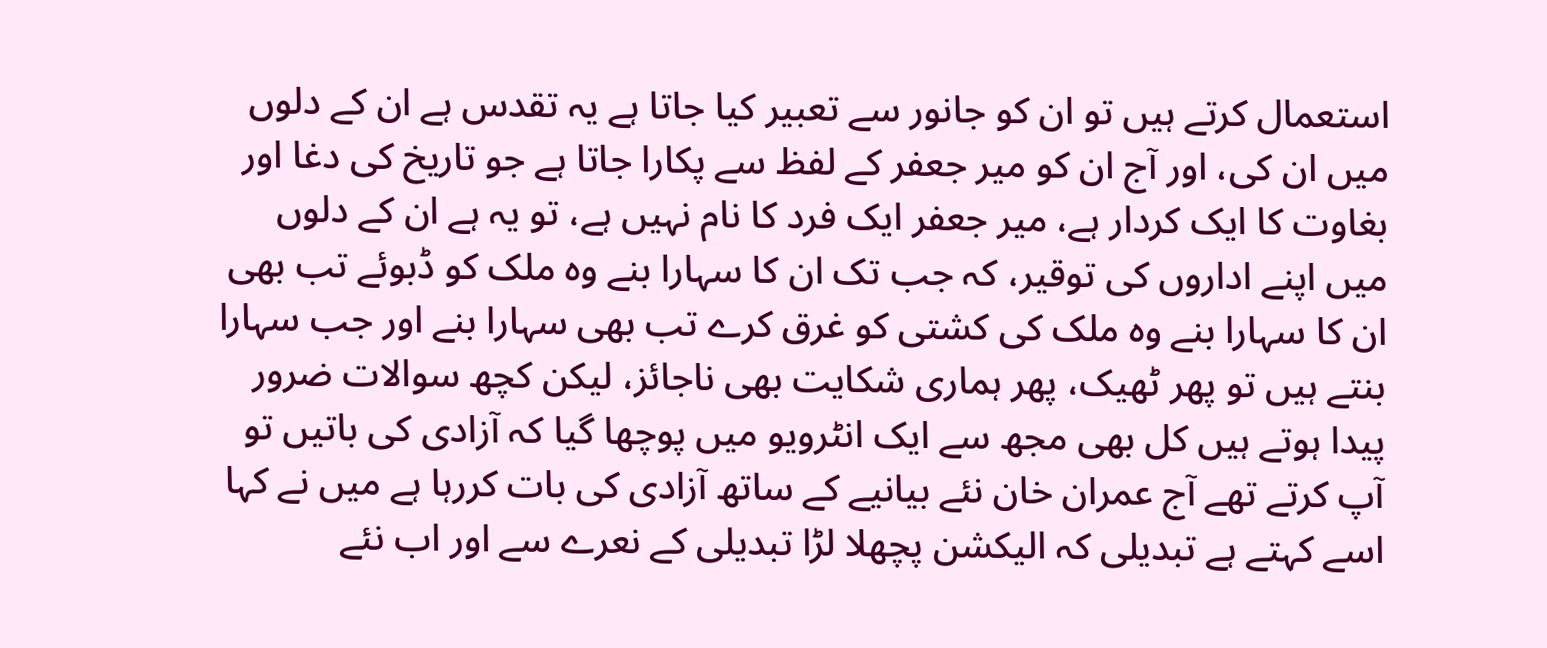استعمال کرتے ہیں تو ان کو جانور سے تعبیر کیا جاتا ہے یہ تقدس ہے ان کے دلوں میں ان کی، اور آج ان کو میر جعفر کے لفظ سے پکارا جاتا ہے جو تاریخ کی دغا اور بغاوت کا ایک کردار ہے، میر جعفر ایک فرد کا نام نہیں ہے، تو یہ ہے ان کے دلوں میں اپنے اداروں کی توقیر، کہ جب تک ان کا سہارا بنے وہ ملک کو ڈبوئے تب بھی ان کا سہارا بنے وہ ملک کی کشتی کو غرق کرے تب بھی سہارا بنے اور جب سہارا بنتے ہیں تو پھر ٹھیک، پھر ہماری شکایت بھی ناجائز، لیکن کچھ سوالات ضرور پیدا ہوتے ہیں کل بھی مجھ سے ایک انٹرویو میں پوچھا گیا کہ آزادی کی باتیں تو آپ کرتے تھے آج عمران خان نئے بیانیے کے ساتھ آزادی کی بات کررہا ہے میں نے کہا اسے کہتے ہے تبدیلی کہ الیکشن پچھلا لڑا تبدیلی کے نعرے سے اور اب نئے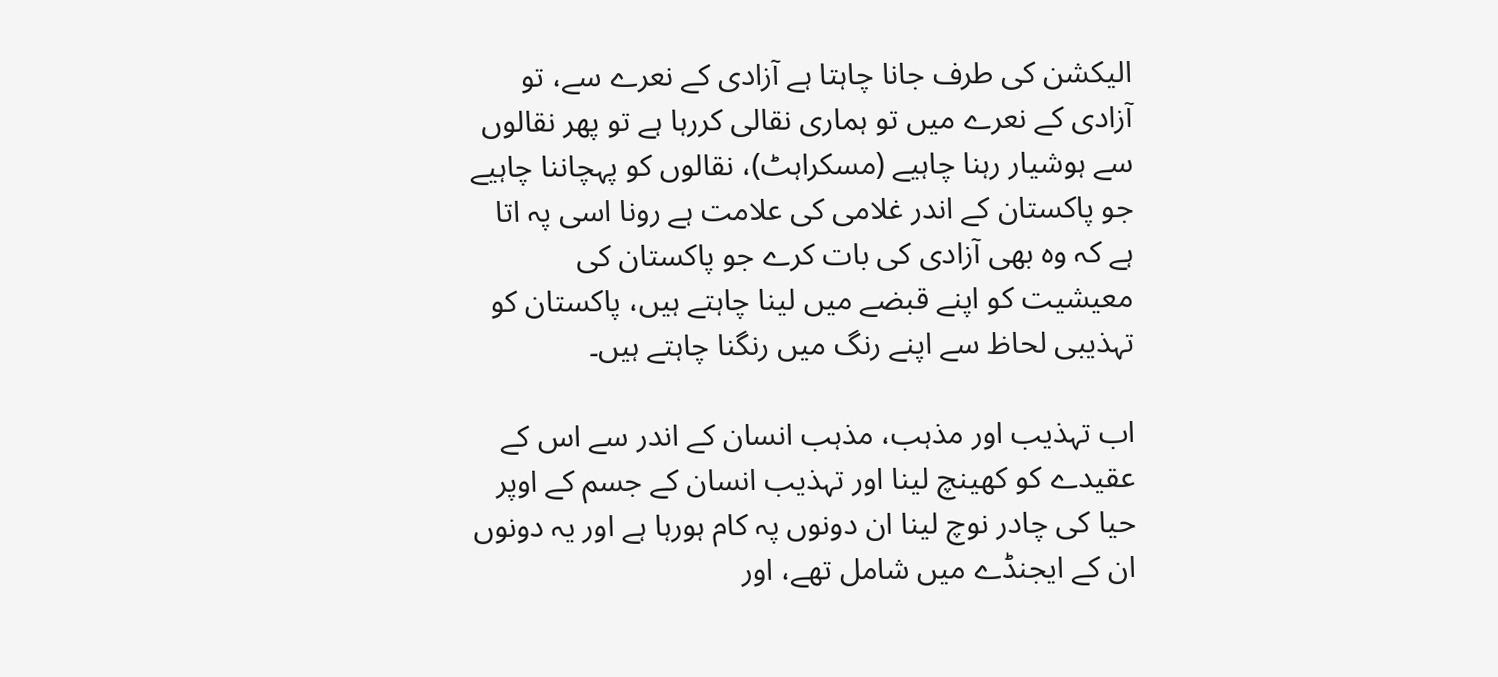الیکشن کی طرف جانا چاہتا ہے آزادی کے نعرے سے، تو آزادی کے نعرے میں تو ہماری نقالی کررہا ہے تو پھر نقالوں سے ہوشیار رہنا چاہیے (مسکراہٹ)، نقالوں کو پہچاننا چاہیے جو پاکستان کے اندر غلامی کی علامت ہے رونا اسی پہ اتا ہے کہ وہ بھی آزادی کی بات کرے جو پاکستان کی معیشیت کو اپنے قبضے میں لینا چاہتے ہیں، پاکستان کو تہذیبی لحاظ سے اپنے رنگ میں رنگنا چاہتے ہیں۔

اب تہذیب اور مذہب، مذہب انسان کے اندر سے اس کے عقیدے کو کھینچ لینا اور تہذیب انسان کے جسم کے اوپر حیا کی چادر نوچ لینا ان دونوں پہ کام ہورہا ہے اور یہ دونوں ان کے ایجنڈے میں شامل تھے، اور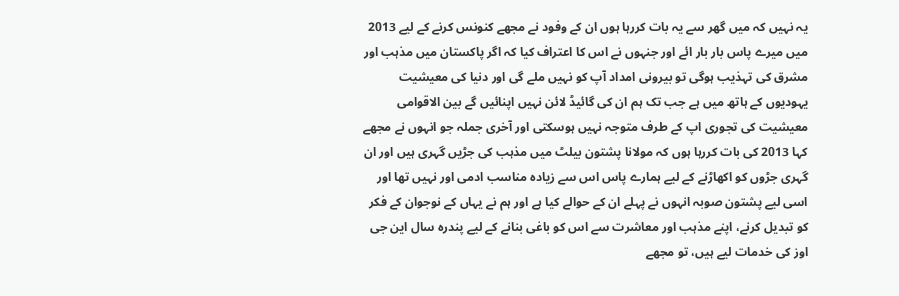یہ نہیں کہ میں گھر سے یہ بات کررہا ہوں ان کے وفود نے مجھے کنونس کرنے کے لیے 2013 میں میرے پاس بار بار ائے اور جنہوں نے اس کا اعتراف کیا کہ اگر پاکستان میں مذہب اور مشرق کی تہذیب ہوگی تو بیرونی امداد آپ کو نہیں ملے گی اور دنیا کی معیشیت یہودیوں کے ہاتھ میں ہے جب تک ہم ان کی گائیڈ لائن نہیں اپنائیں گے بین الاقوامی معیشیت کی تجوری اپ کے طرف متوجہ نہیں ہوسکتی اور آخری جملہ جو انہوں نے مجھے کہا 2013 کی بات کررہا ہوں کہ مولانا پشتون بیلٹ میں مذہب کی جڑیں گہری ہیں اور ان گہری جڑوں کو اکھاڑنے کے لیے ہمارے پاس اس سے زیادہ مناسب ادمی اور نہیں تھا اور اسی لیے پشتون صوبہ انہوں نے پہلے ان کے حوالے کیا ہے اور ہم نے یہاں کے نوجوان کے فکر کو تبدیل کرنے، اپنے مذہب اور معاشرت سے اس کو باغی بنانے کے لیے پندرہ سال این جی اوز کی خدمات لیے ہیں، تو مجھے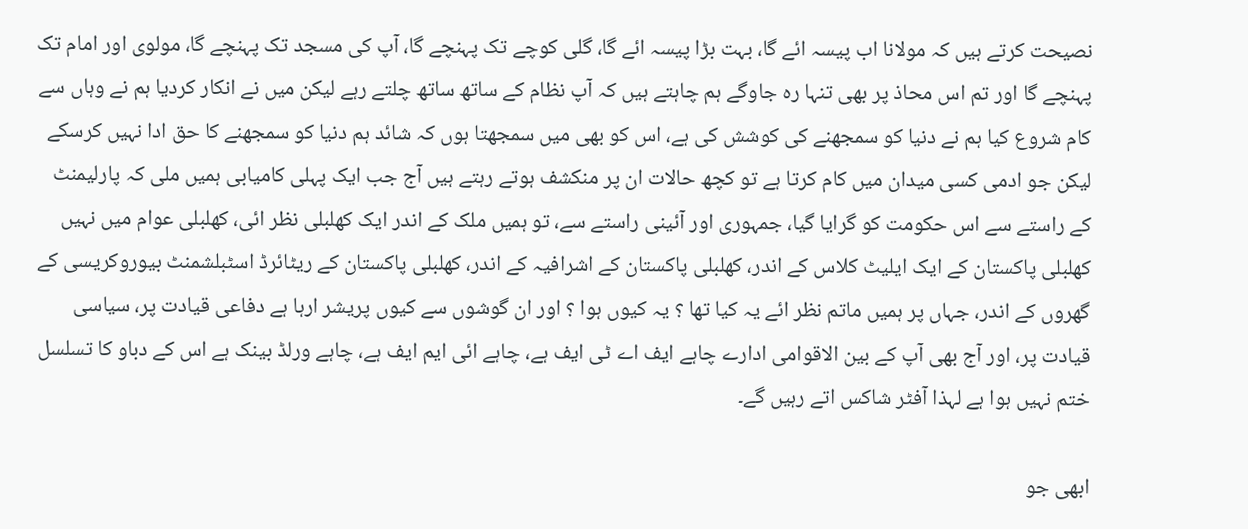نصیحت کرتے ہیں کہ مولانا اب پیسہ ائے گا، بہت بڑا پیسہ ائے گا، گلی کوچے تک پہنچے گا، آپ کی مسجد تک پہنچے گا، مولوی اور امام تک پہنچے گا اور تم اس محاذ پر بھی تنہا رہ جاوگے ہم چاہتے ہیں کہ آپ نظام کے ساتھ ساتھ چلتے رہے لیکن میں نے انکار کردیا ہم نے وہاں سے کام شروع کیا ہم نے دنیا کو سمجھنے کی کوشش کی ہے، اس کو بھی میں سمجھتا ہوں کہ شائد ہم دنیا کو سمجھنے کا حق ادا نہیں کرسکے لیکن جو ادمی کسی میدان میں کام کرتا ہے تو کچھ حالات ان پر منکشف ہوتے رہتے ہیں آج جب ایک پہلی کامیابی ہمیں ملی کہ پارليمنٹ کے راستے سے اس حکومت کو گرایا گیا، جمہوری اور آئینی راستے سے، تو ہمیں ملک کے اندر ایک کھلبلی نظر ائی، کھلبلی عوام میں نہیں کھلبلی پاکستان کے ایک ایلیٹ کلاس کے اندر، کھلبلی پاکستان کے اشرافیہ کے اندر، کھلبلی پاکستان کے ریٹائرڈ اسٹبلشمنٹ بیوروکریسی کے گھروں کے اندر، جہاں پر ہمیں ماتم نظر ائے یہ کیا تھا ؟ یہ کیوں ہوا ؟ اور ان گوشوں سے کیوں پریشر ارہا ہے دفاعی قیادت پر، سیاسی قیادت پر، اور آج بھی آپ کے بین الاقوامی ادارے چاہے ایف اے ٹی ایف ہے، چاہے ائی ایم ایف ہے، چاہے ورلڈ بینک ہے اس کے دباو کا تسلسل ختم نہیں ہوا ہے لہذا آفٹر شاکس اتے رہیں گے۔

ابھی جو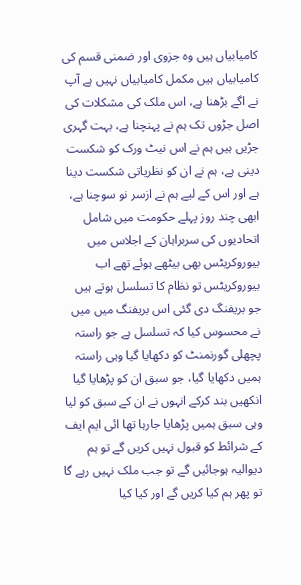کامیابیاں ہیں وہ جزوی اور ضمنی قسم کی کامیابیاں ہیں مکمل کامیابیاں نہیں ہے آپ نے اگے بڑھنا ہے، اس ملک کی مشکلات کی اصل جڑوں تک ہم نے پہنچنا ہے، بہت گہری جڑیں ہیں ہم نے اس نیٹ ورک کو شکست دینی ہے، ہم نے ان کو نظریاتی شکست دینا ہے اور اس کے لیے ہم نے ازسر نو سوچنا ہے، ابھی چند روز پہلے حکومت میں شامل اتحادیوں کی سربراہان کے اجلاس میں بیوروکریٹس بھی بیٹھے ہوئے تھے اب بیوروکریٹس تو نظام کا تسلسل ہوتے ہیں جو بریفنگ دی گئی اس بریفنگ میں میں نے محسوس کیا کہ تسلسل ہے جو راستہ پچھلی گورنمنٹ کو دکھایا گیا وہی راستہ ہمیں دکھایا گیا، جو سبق ان کو پڑھایا گیا انکھیں بند کرکے انہوں نے ان کے سبق کو لیا وہی سبق ہمیں پڑھایا جارہا تھا ائی ایم ایف کے شرائط کو قبول نہیں کریں گے تو ہم دیوالیہ ہوجائیں گے تو جب ملک نہیں رہے گا تو پھر ہم کیا کریں گے اور کیا کیا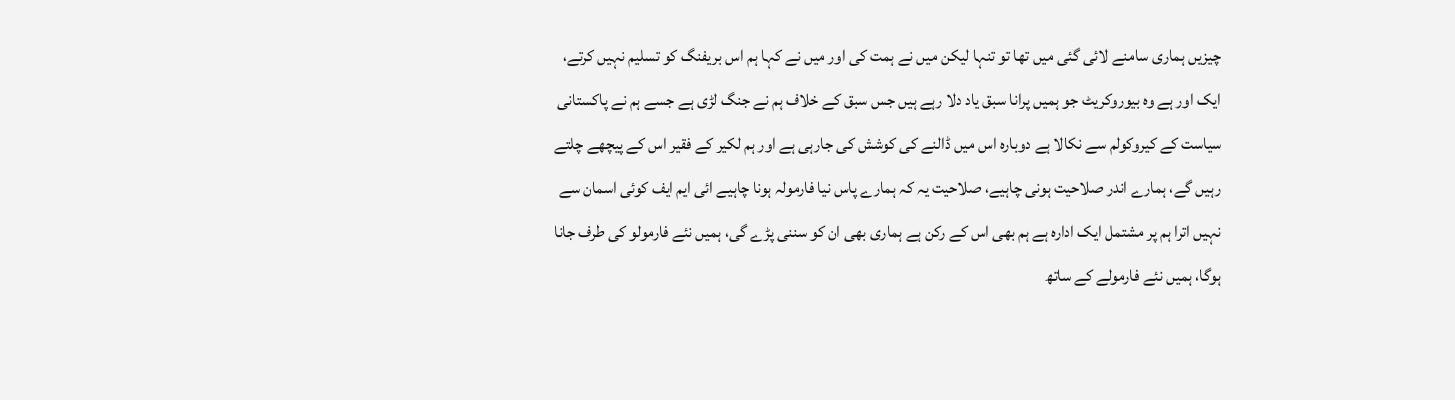چیزیں ہماری سامنے لائی گئی میں تھا تو تنہا لیکن میں نے ہمت کی اور میں نے کہا ہم اس بریفنگ کو تسلیم نہیں کرتے، ایک اور ہے وہ بیوروکریٹ جو ہمیں پرانا سبق یاد دلا رہے ہیں جس سبق کے خلاف ہم نے جنگ لڑی ہے جسے ہم نے پاکستانی سیاست کے کیروکولم سے نکالا ہے دوبارہ اس میں ڈالنے کی کوشش کی جارہی ہے اور ہم لکیر کے فقیر اس کے پیچھے چلتے رہیں گے، ہمارے اندر صلاحيت ہونی چاہیے، صلاحيت یہ کہ ہمارے پاس نیا فارمولہ ہونا چاہیے ائی ایم ایف کوئی اسمان سے نہیں اترا ہم پر مشتمل ایک ادارہ ہے ہم بھی اس کے رکن ہے ہماری بھی ان کو سننی پڑے گی، ہمیں نئے فارمولو کی طرف جانا ہوگا، ہمیں نئے فارمولے کے ساتھ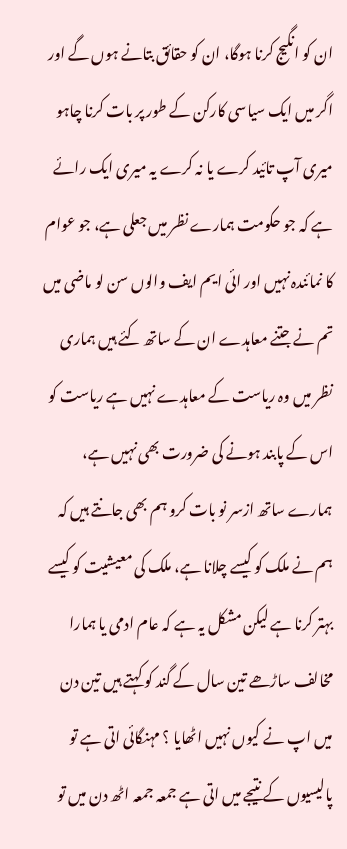ان کو انگیج کرنا ہوگا، ان کو حقائق بتانے ہوں گے اور اگر میں ایک سیاسی کارکن کے طور پر بات کرنا چاہو میری آپ تائید کرے یا نہ کرے یہ میری ایک رائے ہے کہ جو حکومت ہمارے نظر میں جعلی ہے، جو عوام کا نمائندہ نہیں اور ائی ایم ایف والوں سن لو ماضی میں تم نے جتنے معاہدے ان کے ساتھ کئے ہیں ہماری نظر میں وہ ریاست کے معاہدے نہیں ہے ریاست کو اس کے پابند ہونے کی ضرورت بھی نہیں ہے، ہمارے ساتھ ازسر نو بات کرو ہم بھی جانتے ہیں کہ ہم نے ملک کو کیسے چلانا ہے، ملک کی معیشیت کو کیسے بہتر کرنا ہے لیکن مشکل یہ ہے کہ عام ادمی یا ہمارا مخالف ساڑھے تین سال کے گند کو کہتے ہیں تین دن میں اپ نے کیوں نہیں اٹھایا ؟ مہنگائی اتی ہے تو پالیسیوں کے نتیجے میں اتی ہے جمعہ جمعہ اٹھ دن میں تو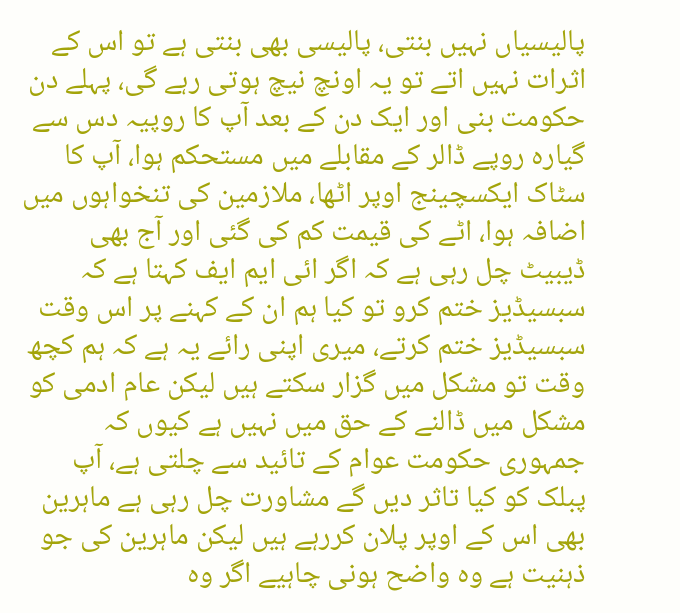پالیسیاں نہیں بنتی، پالیسی بھی بنتی ہے تو اس کے اثرات نہیں اتے تو یہ اونچ نیچ ہوتی رہے گی، پہلے دن حکومت بنی اور ایک دن کے بعد آپ کا روپیہ دس سے گیارہ روپے ڈالر کے مقابلے میں مستحکم ہوا، آپ کا سٹاک ایکسچینج اوپر اٹھا، ملازمین کی تنخواہوں میں اضافہ ہوا، اٹے کی قیمت کم کی گئی اور آج بھی ڈیبیٹ چل رہی ہے کہ اگر ائی ایم ایف کہتا ہے کہ سبسیڈیز ختم کرو تو کیا ہم ان کے کہنے پر اس وقت سبسیڈیز ختم کرتے، میری اپنی رائے یہ ہے کہ ہم کچھ وقت تو مشکل میں گزار سکتے ہیں لیکن عام ادمی کو مشکل میں ڈالنے کے حق میں نہیں ہے کیوں کہ جمہوری حکومت عوام کے تائید سے چلتی ہے، آپ پبلک کو کیا تاثر دیں گے مشاورت چل رہی ہے ماہرین بھی اس کے اوپر پلان کررہے ہیں لیکن ماہرین کی جو ذہنیت ہے وہ واضح ہونی چاہیے اگر وہ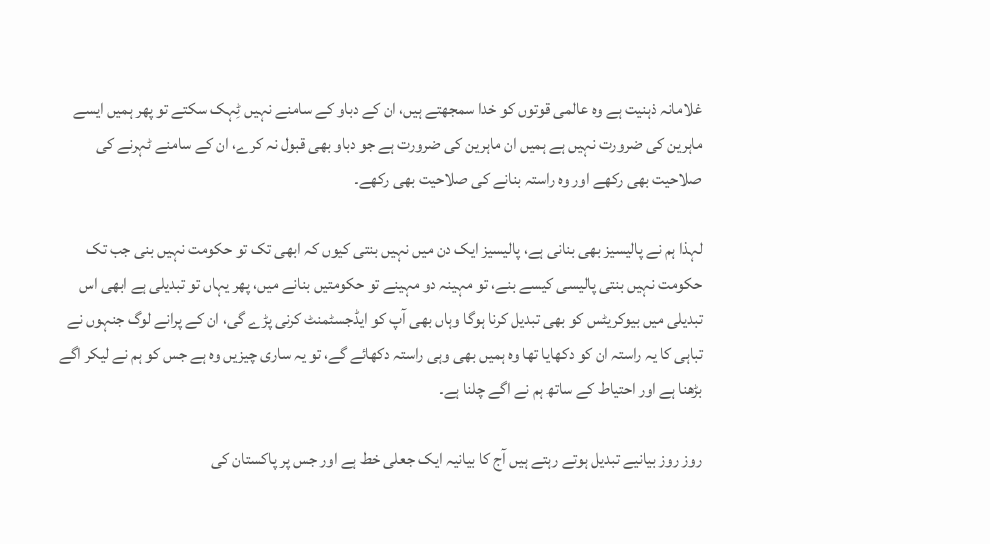غلامانہ ذہنیت ہے وہ عالمی قوتوں کو خدا سمجھتے ہیں، ان کے دباو کے سامنے نہیں ٹِہک سکتے تو پھر ہمیں ایسے ماہرین کی ضرورت نہیں ہے ہمیں ان ماہرین کی ضرورت ہے جو دباو بھی قبول نہ کرے، ان کے سامنے ٹہرنے کی صلاحيت بھی رکھے اور وہ راستہ بنانے کی صلاحيت بھی رکھے۔

لہذا ہم نے پالیسیز بھی بنانی ہے، پالیسیز ایک دن میں نہیں بنتی کیوں کہ ابھی تک تو حکومت نہیں بنی جب تک حکومت نہیں بنتی پالیسی کیسے بنے، تو مہینہ دو مہینے تو حکومتیں بنانے میں، پھر یہاں تو تبدیلی ہے ابھی اس تبدیلی میں بیوکریٹس کو بھی تبدیل کرنا ہوگا وہاں بھی آپ کو ایڈجسٹمنٹ کرنی پڑے گی، ان کے پرانے لوگ جنہوں نے تباہی کا یہ راستہ ان کو دکھایا تھا وہ ہمیں بھی وہی راستہ دکھائے گے، تو یہ ساری چیزیں وہ ہے جس کو ہم نے لیکر اگے بڑھنا ہے اور احتیاط کے ساتھ ہم نے اگے چلنا ہے۔

روز روز بیانیے تبدیل ہوتے رہتے ہیں آج کا بیانیہ ایک جعلی خط ہے اور جس پر پاکستان کی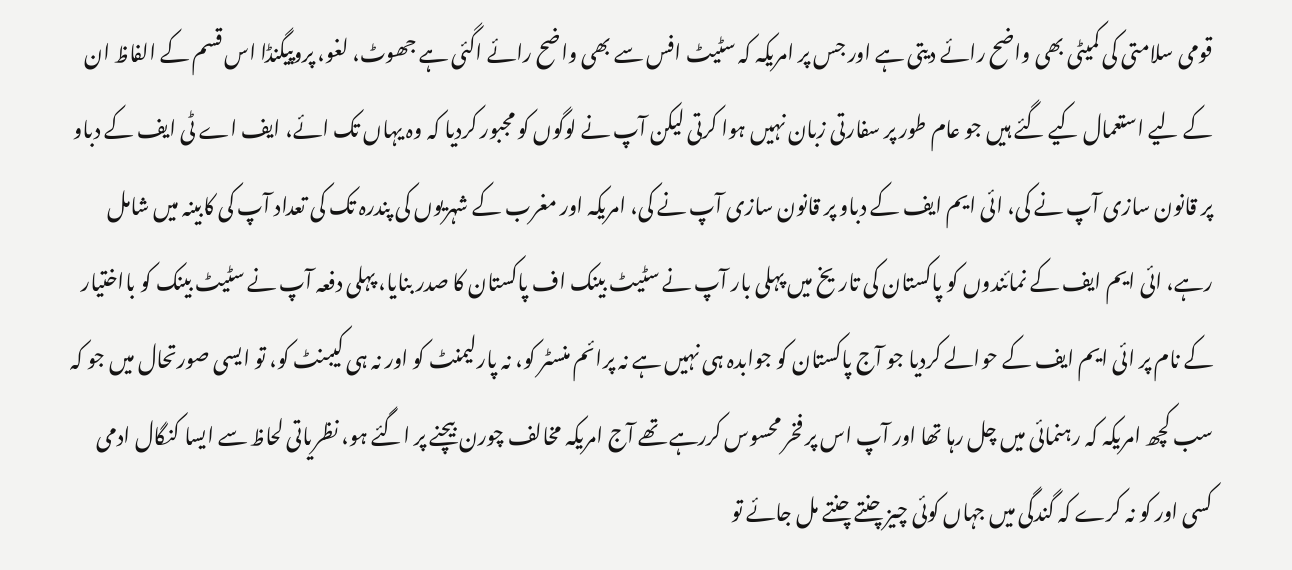قومی سلامتی کی کمیٹی بھی واضح رائے دیتی ہے اور جس پر امریکہ کہ سٹیٹ افس سے بھی واضح رائے اگئی ہے جھوٹ، لغو، پروپیگنڈا اس قسم کے الفاظ ان کے لیے استعمال کیے گئے ہیں جو عام طور پر سفارتی زبان نہیں ہوا کرتی لیکن آپ نے لوگوں کو مجبور کردیا کہ وہ یہاں تک ائے، ایف اے ٹی ایف کے دباو پر قانون سازی آپ نے کی، ائی ایم ایف کے دباو پر قانون سازی آپ نے کی، امریکہ اور مغرب کے شہریوں کی پندرہ تک کی تعداد آپ کی کابینہ میں شامل رہے، ائی ایم ایف کے نمائندوں کو پاکستان کی تاریخ میں پہلی بار آپ نے سٹیٹ بینک اف پاکستان کا صدر بنایا، پہلی دفعہ آپ نے سٹیٹ بینک کو بااختیار کے نام پر ائی ایم ایف کے حوالے کردیا جو آج پاکستان کو جوابدہ ہی نہیں ہے نہ پرائم منسٹر کو، نہ پارلیمنٹ کو اور نہ ہی کیبنٹ کو، تو ایسی صورتحال میں جو کہ سب کچھ امریکہ کہ رہنمائی میں چل رہا تھا اور آپ اس پر فخر محسوس کررہے تھے آج امریکہ مخالف چورن بیچنے پر اگئے ہو، نظریاتی لحاظ سے ایسا کنگال ادمی کسی اور کو نہ کرے کہ گندگی میں جہاں کوئی چیز چنتے چنتے مل جائے تو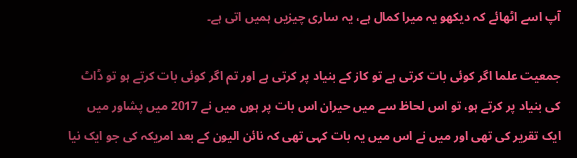آپ اسے اٹھائے کہ دیکھو یہ میرا کمال ہے، یہ ساری چیزیں ہمیں اتی ہے۔

جمعیت علما اگر کوئی بات کرتی ہے تو کاز کے بنیاد پر کرتی ہے اور تم اگر کوئی بات کرتے ہو تو ڈاٹ کی بنیاد پر کرتے ہو، تو اس لحاظ سے میں حیران اس بات پر ہوں میں نے 2017 میں پشاور میں ایک تقریر کی تھی اور میں نے اس میں یہ بات کہی تھی کہ نائن الیون کے بعد امریکہ کی جو ایک نیا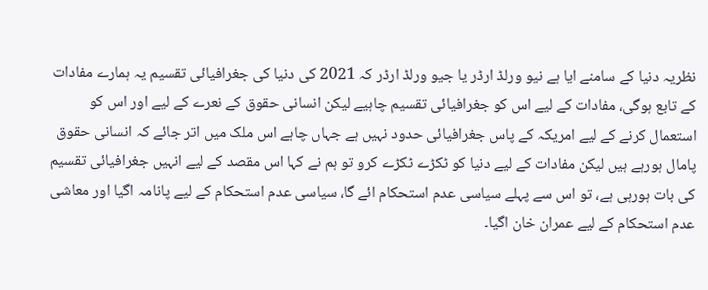نظریہ دنیا کے سامنے ایا ہے نیو ورلڈ ارڈر یا جیو ورلڈ ارڈر کہ 2021 کی دنیا کی جغرافیائی تقسیم یہ ہمارے مفادات کے تابع ہوگی، مفادات کے لیے اس کو جغرافیائی تقسیم چاہیے لیکن انسانی حقوق کے نعرے کے لیے اور اس کو استعمال کرنے کے لیے امریکہ کے پاس جغرافیائی حدود نہیں ہے جہاں چاہے اس ملک میں اتر جائے کہ انسانی حقوق پامال ہورہے ہیں لیکن مفادات کے لیے دنیا کو ٹکڑے ٹکڑے کرو تو ہم نے کہا اس مقصد کے لیے انہیں جغرافیائی تقسیم کی بات ہورہی ہے، تو اس سے پہلے سیاسی عدم استحکام ائے گا، سیاسی عدم استحکام کے لیے پانامہ اگیا اور معاشی عدم استحکام کے لیے عمران خان اگیا۔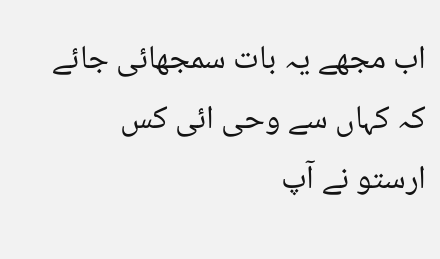اب مجھے یہ بات سمجھائی جائے کہ کہاں سے وحی ائی کس ارستو نے آپ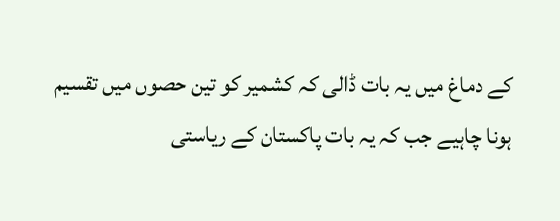کے دماغ میں یہ بات ڈالی کہ کشمیر کو تین حصوں میں تقسیم ہونا چاہیے جب کہ یہ بات پاکستان کے ریاستی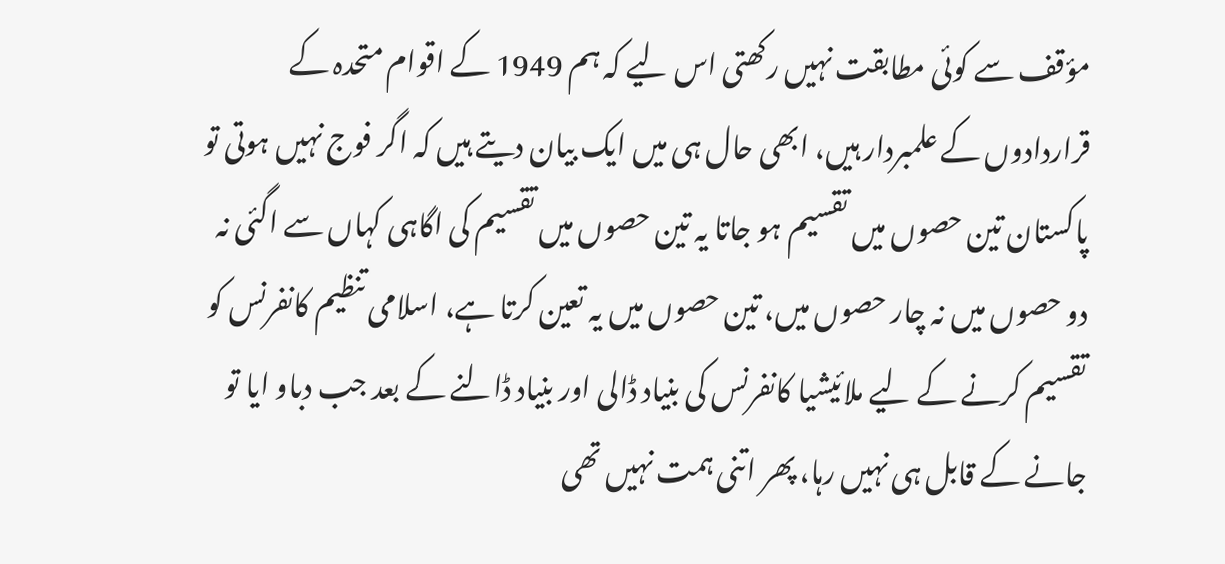مؤقف سے کوئی مطابقت نہیں رکھتی اس لیے کہ ہم 1949 کے اقوام متحدہ کے قراردادوں کے علمبردار ہیں، ابھی حال ہی میں ایک بیان دیتے ہیں کہ اگر فوج نہیں ہوتی تو پاکستان تین حصوں میں تقسیم ہو جاتا یہ تین حصوں میں تقسیم کی اگاہی کہاں سے اگئی نہ دو حصوں میں نہ چار حصوں میں، تین حصوں میں یہ تعین کرتا ہے، اسلامی تنظیم کانفرنس کو تقسیم کرنے کے لیے ملائیشیا کانفرنس کی بنیاد ڈالی اور بنیاد ڈالنے کے بعد جب دباو ایا تو جانے کے قابل ہی نہیں رہا، پھر اتنی ہمت نہیں تھی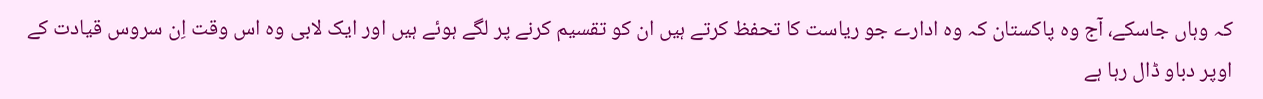کہ وہاں جاسکے، آج وہ پاکستان کہ وہ ادارے جو ریاست کا تحفظ کرتے ہیں ان کو تقسیم کرنے پر لگے ہوئے ہیں اور ایک لابی وہ اس وقت اِن سروس قیادت کے اوپر دباو ڈال رہا ہے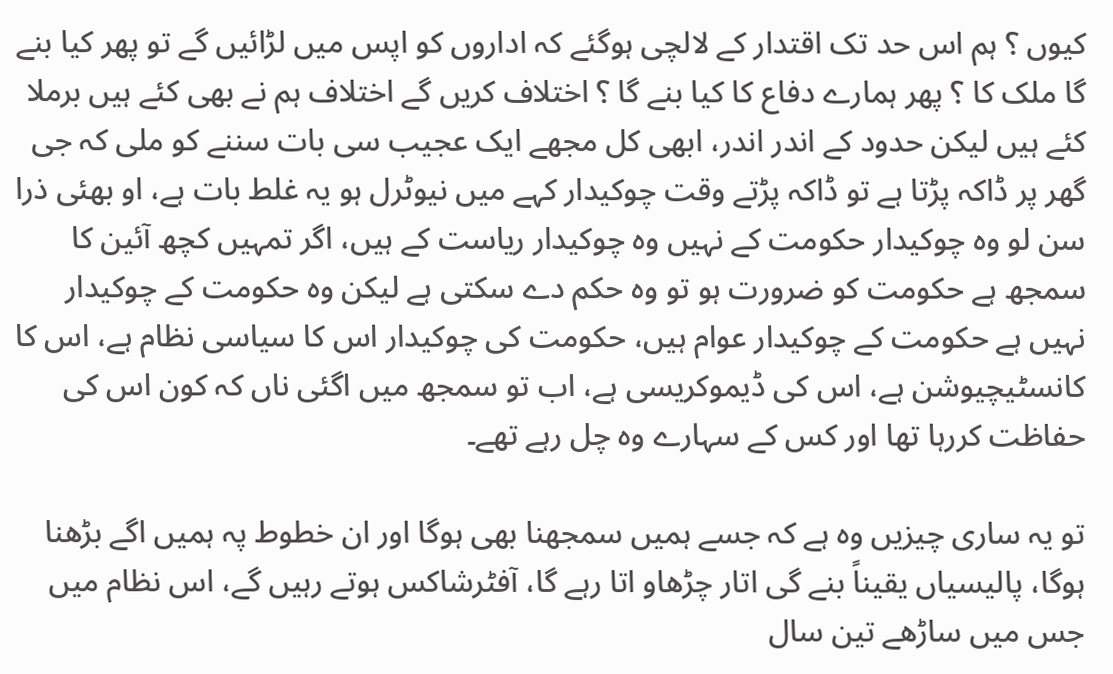کیوں ؟ ہم اس حد تک اقتدار کے لالچی ہوگئے کہ اداروں کو اپس میں لڑائیں گے تو پھر کیا بنے گا ملک کا ؟ پھر ہمارے دفاع کا کیا بنے گا ؟ اختلاف کریں گے اختلاف ہم نے بھی کئے ہیں برملا کئے ہیں لیکن حدود کے اندر اندر، ابھی کل مجھے ایک عجیب سی بات سننے کو ملی کہ جی گھر پر ڈاکہ پڑتا ہے تو ڈاکہ پڑتے وقت چوکیدار کہے میں نیوٹرل ہو یہ غلط بات ہے، او بھئی ذرا سن لو وہ چوکیدار حکومت کے نہیں وہ چوکیدار ریاست کے ہیں، اگر تمہیں کچھ آئین کا سمجھ ہے حکومت کو ضرورت ہو تو وہ حکم دے سکتی ہے لیکن وہ حکومت کے چوکیدار نہیں ہے حکومت کے چوکیدار عوام ہیں، حکومت کی چوکیدار اس کا سیاسی نظام ہے، اس کا کانسٹیچیوشن ہے، اس کی ڈیموکریسی ہے، اب تو سمجھ میں اگئی ناں کہ کون اس کی حفاظت کررہا تھا اور کس کے سہارے وہ چل رہے تھے۔

تو یہ ساری چیزیں وہ ہے کہ جسے ہمیں سمجھنا بھی ہوگا اور ان خطوط پہ ہمیں اگے بڑھنا ہوگا، پالیسیاں یقیناً بنے گی اتار چڑھاو اتا رہے گا، آفٹرشاکس ہوتے رہیں گے، اس نظام میں جس میں ساڑھے تین سال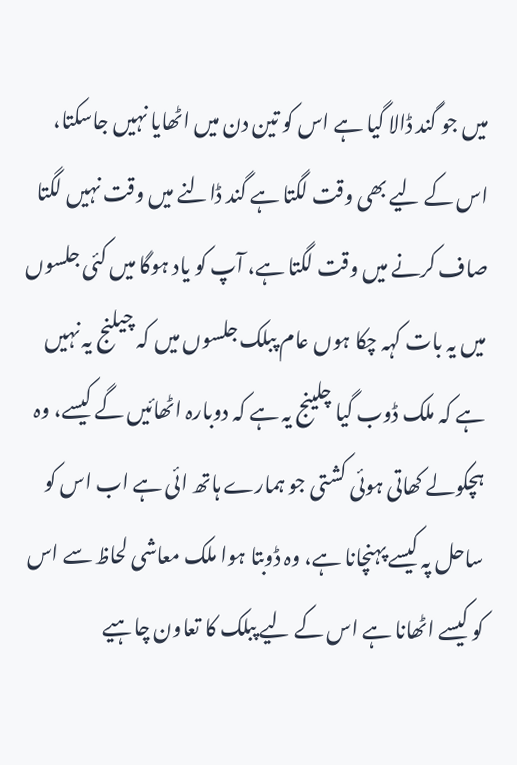میں جو گند ڈالا گیا ہے اس کو تین دن میں اٹھایا نہیں جاسکتا، اس کے لیے بھی وقت لگتا ہے گند ڈالنے میں وقت نہیں لگتا صاف کرنے میں وقت لگتا ہے، آپ کو یاد ہوگا میں کئی جلسوں میں یہ بات کہہ چکا ہوں عام پبلک جلسوں میں کہ چیلنج یہ نہیں ہے کہ ملک ڈوب گیا چلینج یہ ہے کہ دوبارہ اٹھائیں گے کیسے، وہ ہچکولے کھاتی ہوئی کشتی جو ہمارے ہاتھ ائی ہے اب اس کو ساحل پہ کیسے پہنچانا ہے، وہ ڈوبتا ہوا ملک معاشی لحاظ سے اس کو کیسے اٹھانا ہے اس کے لیے پبلک کا تعاون چاہیے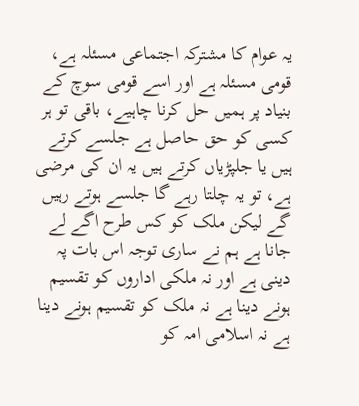یہ عوام کا مشترکہ اجتماعی مسئلہ ہے، قومی مسئلہ ہے اور اسے قومی سوچ کے بنیاد پر ہمیں حل کرنا چاہیے، باقی تو ہر کسی کو حق حاصل ہے جلسے کرتے ہیں یا جلپڑیاں کرتے ہیں یہ ان کی مرضی ہے، تو یہ چلتا رہے گا جلسے ہوتے رہیں گے لیکن ملک کو کس طرح اگے لے جانا ہے ہم نے ساری توجہ اس بات پہ دینی ہے اور نہ ملکی اداروں کو تقسیم ہونے دینا ہے نہ ملک کو تقسیم ہونے دینا ہے نہ اسلامی امہ کو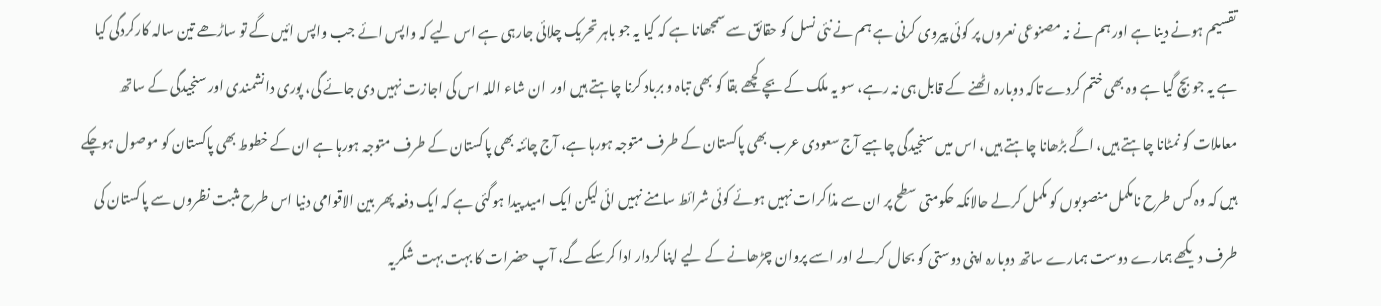تقسیم ہونے دینا ہے اور ہم نے نہ مصنوعی نعروں پر کوئی پیروی کرنی ہے ہم نے نئی نسل کو حقائق سے سمجھانا ہے کہ کیا یہ جو باہر تحریک چلائی جارہی ہے اس لیے کہ واپس ائے جب واپس ائیں گے تو ساڑھے تین سالہ کارکردگی کیا ہے یہ جو بچ گیا ہے وہ بھی ختم کردے تاکہ دوبارہ اٹھنے کے قابل ہی نہ رہے، سو یہ ملک کے بچے کچھے بقا کو بھی تباہ و برباد کرنا چاہتے ہیں اور  ان شاء اللہ اس کی اجازت نہیں دی جائے گی، پوری دانشمندی اور سنجیدگی کے ساتھ معاملات کو نمٹانا چاہتے ہیں، اگے بڑھانا چاہتے ہیں، اس میں سنجيدگی چاہیے آج سعودی عرب بھی پاکستان کے طرف متوجہ ہورہا ہے، آج چائنہ بھی پاکستان کے طرف متوجہ ہورہا ہے ان کے خطوط بھی پاکستان کو موصول ہوچکے ہیں کہ وہ کس طرح نامکمل منصوبوں کو مکمل کرلے حالانکہ حکومتی سطح پر ان سے مذاکرات نہیں ہوئے کوئی شرائط سامنے نہیں ائی لیکن ایک امید پیدا ہوگئی ہے کہ ایک دفعہ پھر بین الاقوامی دنیا اس طرح مثبت نظروں سے پاکستان کی طرف دیکھے ہمارے دوست ہمارے ساتھ دوبارہ اپنی دوستی کو بحال کرلے اور اسے پروان چڑھانے کے لیے اپنا کردار ادا کرسکے گے، آپ حضرات کا بہت بہت شکریہ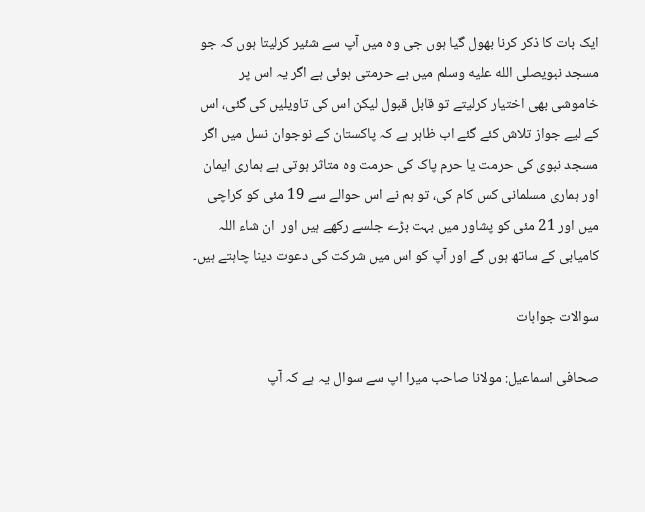ایک بات کا ذکر کرنا بھول گیا ہوں جی وہ میں آپ سے شئیر کرلیتا ہوں کہ جو مسجد نبویصلى الله عليه وسلم میں بے حرمتی ہوئی ہے اگر یہ اس پر خاموشی بھی اختیار کرلیتے تو قابل قبول لیکن اس کی تاویلیں کی گئی، اس کے لیے جواز تلاش کئے گئے اب ظاہر ہے کہ پاکستان کے نوجوان نسل میں اگر مسجد نبوی کی حرمت یا حرم پاک کی حرمت وہ متاثر ہوتی ہے ہماری ایمان اور ہماری مسلمانی کس کام کی، تو ہم نے اس حوالے سے 19 مئی کو کراچی میں اور 21 مئی کو پشاور میں بہت بڑے جلسے رکھے ہیں اور  ان شاء اللہ کامیابی کے ساتھ ہوں گے اور آپ کو اس میں شرکت کی دعوت دینا چاہتے ہیں۔

سوالات جوابات

صحافی اسماعیل: مولانا صاحب میرا اپ سے سوال یہ ہے کہ آپ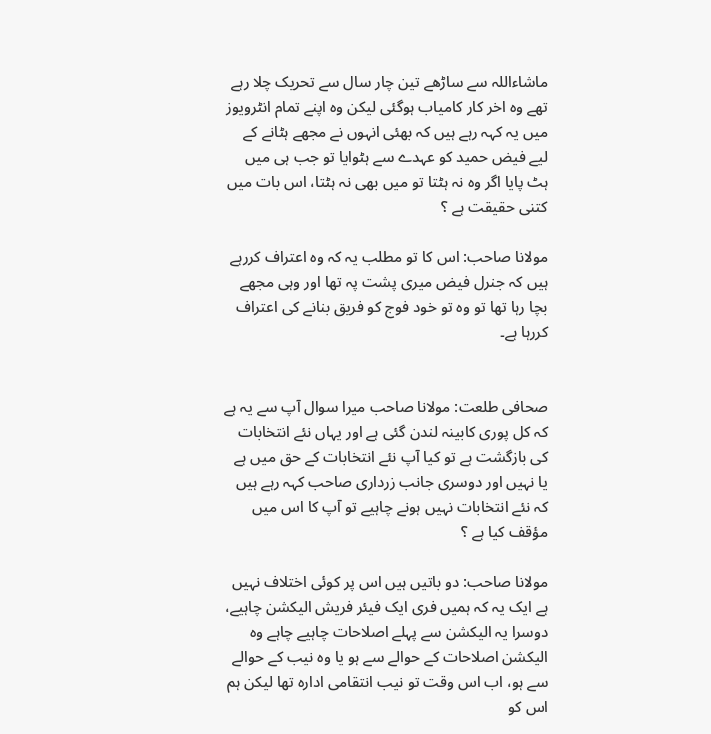ماشاءاللہ سے ساڑھے تین چار سال سے تحریک چلا رہے تھے وہ اخر کار کامیاب ہوگئی لیکن وہ اپنے تمام انٹرویوز میں یہ کہہ رہے ہیں کہ بھئی انہوں نے مجھے ہٹانے کے لیے فیض حمید کو عہدے سے ہٹوایا تو جب ہی میں ہٹ پایا اگر وہ نہ ہٹتا تو میں بھی نہ ہٹتا، اس بات میں کتنی حقیقت ہے ؟

مولانا صاحب: اس کا تو مطلب یہ کہ وہ اعتراف کررہے ہیں کہ جنرل فیض میری پشت پہ تھا اور وہی مجھے بچا رہا تھا تو وہ تو خود فوج کو فریق بنانے کی اعتراف کررہا ہے۔


صحافی طلعت: مولانا صاحب میرا سوال آپ سے یہ ہے کہ کل پوری کابینہ لندن گئی ہے اور یہاں نئے انتخابات کی بازگشت ہے تو کیا آپ نئے انتخابات کے حق میں ہے یا نہیں اور دوسری جانب زرداری صاحب کہہ رہے ہیں کہ نئے انتخابات نہیں ہونے چاہیے تو آپ کا اس میں مؤقف کیا ہے ؟

مولانا صاحب: دو باتیں ہیں اس پر کوئی اختلاف نہیں ہے ایک یہ کہ ہمیں فری ایک فیئر فریش الیکشن چاہیے، دوسرا یہ الیکشن سے پہلے اصلاحات چاہیے چاہے وہ الیکشن اصلاحات کے حوالے سے ہو یا وہ نیب کے حوالے سے ہو، اب اس وقت تو نیب انتقامی ادارہ تھا لیکن ہم اس کو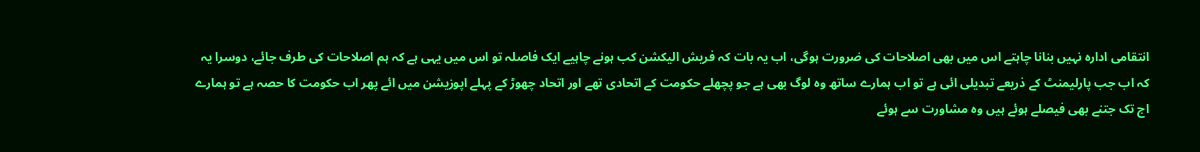انتقامی ادارہ نہیں بنانا چاہتے اس میں بھی اصلاحات کی ضرورت ہوگی، اب یہ بات کہ فریش الیکشن کب ہونے چاہیے ایک فاصلہ تو اس میں یہی ہے کہ ہم اصلاحات کی طرف جائے، دوسرا یہ کہ اب جب پارليمنٹ کے ذریعے تبدیلی ائی ہے تو اب ہمارے ساتھ وہ لوگ بھی ہے جو پچھلے حکومت کے اتحادی تھے اور اتحاد چھوڑ کے پہلے اپوزیشن میں ائے پھر اب حکومت کا حصہ ہے تو ہمارے اج تک جتنے بھی فیصلے ہوئے ہیں وہ مشاورت سے ہوئے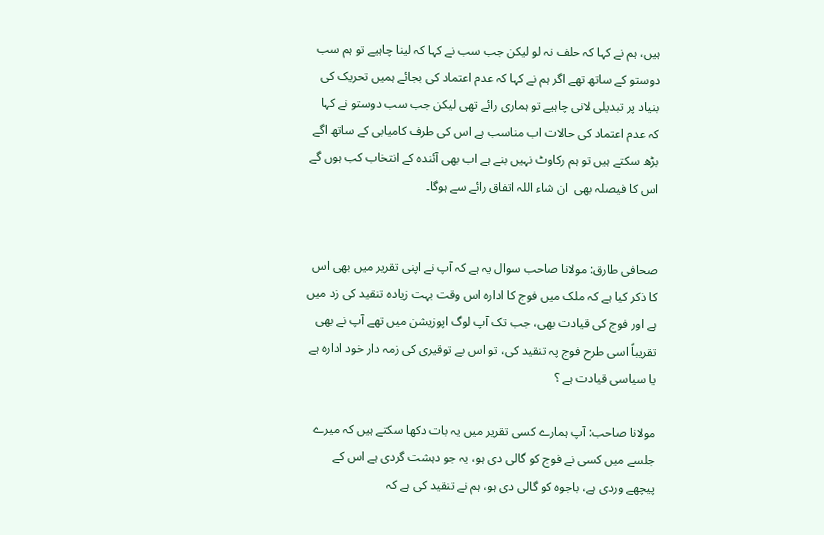ہیں، ہم نے کہا کہ حلف نہ لو لیکن جب سب نے کہا کہ لینا چاہیے تو ہم سب دوستو کے ساتھ تھے اگر ہم نے کہا کہ عدم اعتماد کی بجائے ہمیں تحریک کی بنیاد پر تبدیلی لانی چاہیے تو ہماری رائے تھی لیکن جب سب دوستو نے کہا کہ عدم اعتماد کی حالات اب مناسب ہے اس کی طرف کامیابی کے ساتھ اگے بڑھ سکتے ہیں تو ہم رکاوٹ نہیں بنے ہے اب بھی آئندہ کے انتخاب کب ہوں گے اس کا فیصلہ بھی  ان شاء اللہ اتفاق رائے سے ہوگا۔


صحافی طارق: مولانا صاحب سوال یہ ہے کہ آپ نے اپنی تقریر میں بھی اس کا ذکر کیا ہے کہ ملک میں فوج کا ادارہ اس وقت بہت زیادہ تنقيد کی زد میں ہے اور فوج کی قیادت بھی، جب تک آپ لوگ اپوزیشن میں تھے آپ نے بھی تقریباً اسی طرح فوج پہ تنقيد کی، تو اس بے توقیری کی زمہ دار خود ادارہ ہے یا سیاسی قیادت ہے ؟

مولانا صاحب: آپ ہمارے کسی تقریر میں یہ بات دکھا سکتے ہیں کہ میرے جلسے میں کسی نے فوج کو گالی دی ہو، یہ جو دہشت گردی ہے اس کے پیچھے وردی ہے، باجوہ کو گالی دی ہو، ہم نے تنقید کی ہے کہ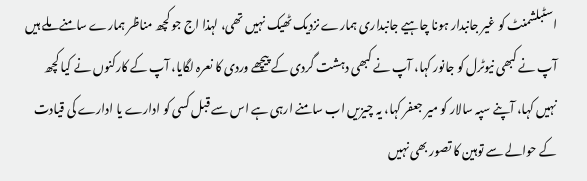اسٹبلشمنٹ کو غیر جانبدار ہونا چاہیے جانبداری ہمارے نزدیک ٹھیک نہیں تھی، لہذا اج جو کچھ مناظر ہمارے سامنے ملے ہیں آپ نے کبھی نیوٹرل کو جانور کہا، آپ نے کبھی دہشت گردی کے پیچھے وردی کا نعرہ لگایا، آپ کے کارکنوں نے کیا کچھ نہیں کہا، آپنے سپہ سالار کو میر جعفر کہا، یہ چیزیں اب سامنے ارہی ہے اس سے قبل کسی کو ادارے یا ادارے کی قیادت کے حوالے سے توہین کا تصور بھی نہیں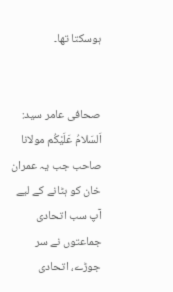ہوسکتا تھا۔


صحافی عامر سید: اَلسَلامُ عَلَيْكُم مولانا صاحب جب یہ عمران خان کو ہٹانے کے لیے آپ سب اتحادی جماعتوں نے سر جوڑے، اتحادی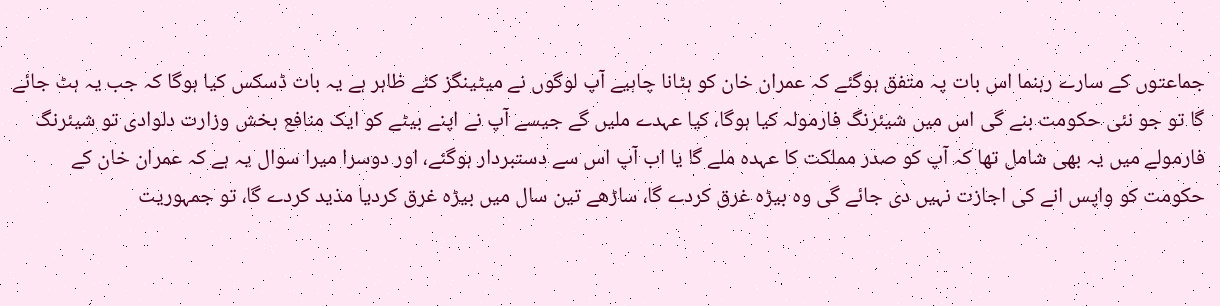جماعتوں کے سارے رہنما اس بات پہ متفق ہوگئے کہ عمران خان کو ہٹانا چاہیے آپ لوگوں نے میٹینگز کئے ظاہر ہے یہ بات ڈسکس کیا ہوگا کہ جب یہ ہٹ جائے گا تو جو نئی حکومت بنے گی اس میں شیئرنگ فارمولہ کیا ہوگا، کیا عہدے ملیں گے جیسے آپ نے اپنے بیٹے کو ایک منافع بخش وزارت دلوادی تو شیئرنگ فارمولے میں یہ بھی شامل تھا کہ آپ کو صدر مملکت کا عہدہ ملے گا یا اب آپ اس سے دستبردار ہوگئے، اور دوسرا میرا سوال یہ ہے کہ عمران خان کے حکومت کو واپس انے کی اجازت نہیں دی جائے گی وہ بیڑہ غرق کردے گا، ساڑھے تین سال میں بیڑہ غرق کردیا مذید کردے گا، تو جمہوریت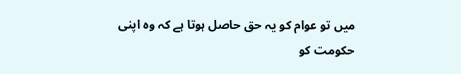میں تو عوام کو یہ حق حاصل ہوتا ہے کہ وہ اپنی حکومت کو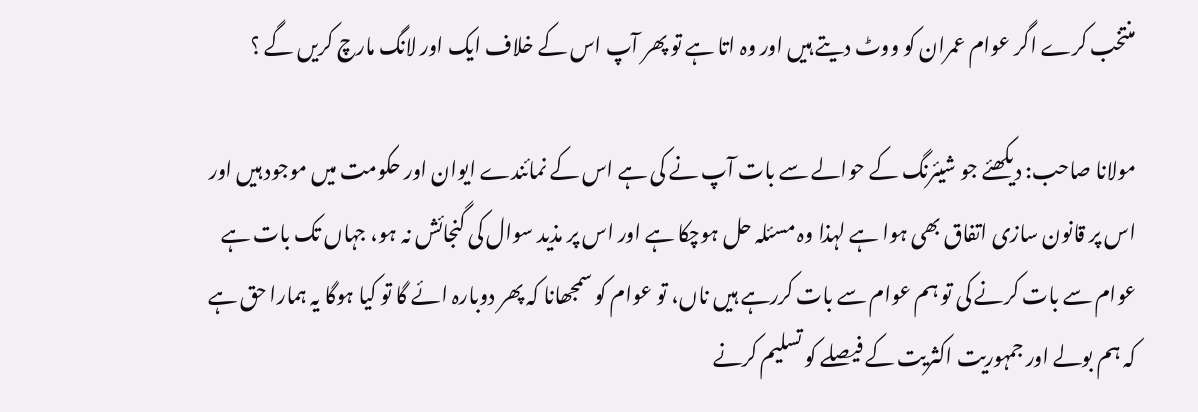منتخب کرے اگر عوام عمران کو ووٹ دیتے ہیں اور وہ اتا ہے تو پھر آپ اس کے خلاف ایک اور لانگ مارچ کریں گے ؟

مولانا صاحب: دیکھئے جو شیئرنگ کے حوالے سے بات آپ نے کی ہے اس کے نمائندے ایوان اور حکومت میں موجود ہیں اور اس پر قانون سازی اتفاق بھی ہوا ہے لہذا وہ مسئلہ حل ہوچکا ہے اور اس پر مذید سوال کی گنجائش نہ ہو، جہاں تک بات ہے عوام سے بات کرنے کی تو ہم عوام سے بات کررہے ہیں ناں، تو عوام کو سمجھانا کہ پھر دوبارہ ائے گا تو کیا ہوگا یہ ہمارا حق ہے کہ ہم بولے اور جمہوریت اکثریت کے فیصلے کو تسلیم کرنے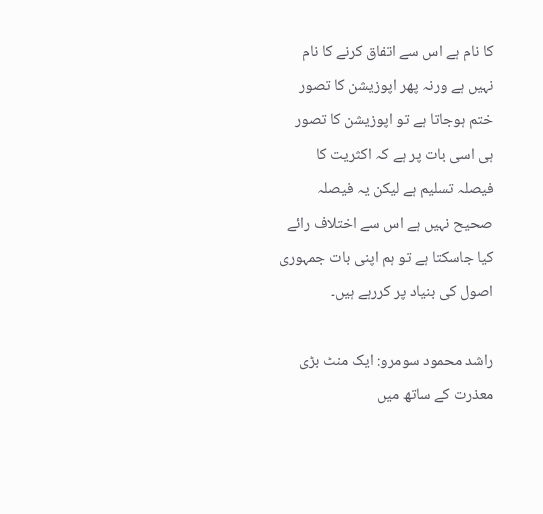کا نام ہے اس سے اتفاق کرنے کا نام نہیں ہے ورنہ پھر اپوزیشن کا تصور ختم ہوجاتا ہے تو اپوزیشن کا تصور ہی اسی بات پر ہے کہ اکثریت کا فیصلہ تسلیم ہے لیکن یہ فیصلہ صحیح نہیں ہے اس سے اختلاف رائے کیا جاسکتا ہے تو ہم اپنی بات جمہوری اصول کی بنیاد پر کررہے ہیں۔

راشد محمود سومرو: ایک منٹ بڑی معذرت کے ساتھ میں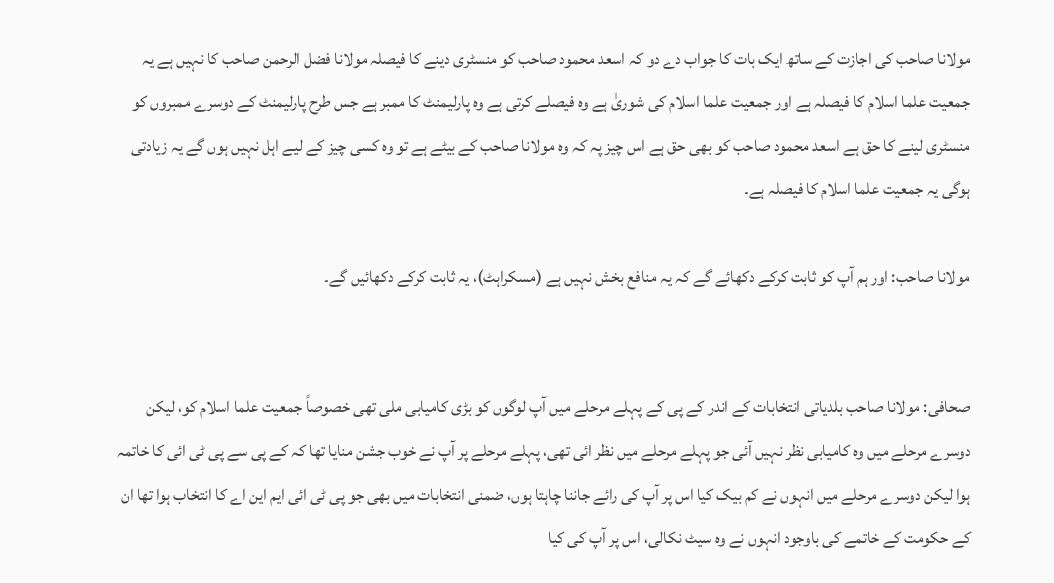مولانا صاحب کی اجازت کے ساتھ ایک بات کا جواب دے دو کہ اسعد محمود صاحب کو منسٹری دینے کا فیصلہ مولانا فضل الرحمن صاحب کا نہیں ہے یہ جمعیت علما اسلام کا فیصلہ ہے اور جمعیت علما اسلام کی شوریٰ ہے وہ فیصلے کرتی ہے وہ پارليمنٹ کا ممبر ہے جس طرح پارلیمنٹ کے دوسرے ممبروں کو منسٹری لینے کا حق ہے اسعد محمود صاحب کو بھی حق ہے اس چیز پہ کہ وہ مولانا صاحب کے بیٹے ہے تو وہ کسی چیز کے لیے اہل نہیں ہوں گے یہ زیادتی ہوگی یہ جمعیت علما اسلام کا فیصلہ ہے۔

مولانا صاحب: اور ہم آپ کو ثابت کرکے دکھائے گے کہ یہ منافع بخش نہیں ہے (مسکراہٹ)، یہ ثابت کرکے دکھائیں گے۔


صحافی: مولانا صاحب بلدیاتی انتخابات کے اندر کے پی کے پہلے مرحلے میں آپ لوگوں کو بڑی کامیابی ملی تھی خصوصاً جمعیت علما اسلام کو، لیکن دوسرے مرحلے میں وہ کامیابی نظر نہیں آئی جو پہلے مرحلے میں نظر ائی تھی، پہلے مرحلے پر آپ نے خوب جشن منایا تھا کہ کے پی سے پی ٹی ائی کا خاتمہ ہوا لیکن دوسرے مرحلے میں انہوں نے کم بیک کیا اس پر آپ کی رائے جاننا چاہتا ہوں، ضمنی انتخابات میں بھی جو پی ٹی ائی ایم این اے کا انتخاب ہوا تھا ان کے حکومت کے خاتمے کی باوجود انہوں نے وہ سیٹ نکالی، اس پر آپ کی کیا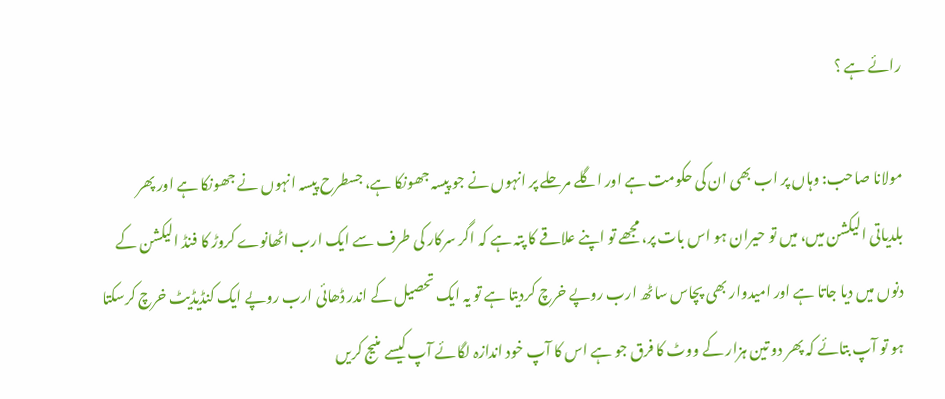رائے ہے ؟

مولانا صاحب: وہاں پر اب بھی ان کی حکومت ہے اور اگلے مرحلے پر انہوں نے جو پیسہ جھونکا ہے، جسطرح پیسہ انہوں نے جھونکا ہے اور پھر بلدیاتی الیکشن میں، میں تو حیران ہو اس بات پر، مجھے تو اپنے علاقے کا پتہ ہے کہ اگر سرکار کی طرف سے ایک ارب اٹھانوے کروڑ کا فنڈ الیکشن کے دنوں میں دیا جاتا ہے اور امیدوار بھی پچاس ساٹھ ارب روپے خرچ کردیتا ہے تو یہ ایک تحصیل کے اندر ڈھائی ارب روپے ایک کنڈیڈیٹ خرچ کرسکتا ہو تو آپ بتائے کہ پھر دو تین ہزار کے ووٹ کا فرق جو ہے اس کا آپ خود اندازہ لگائے آپ کیسے منیج کریں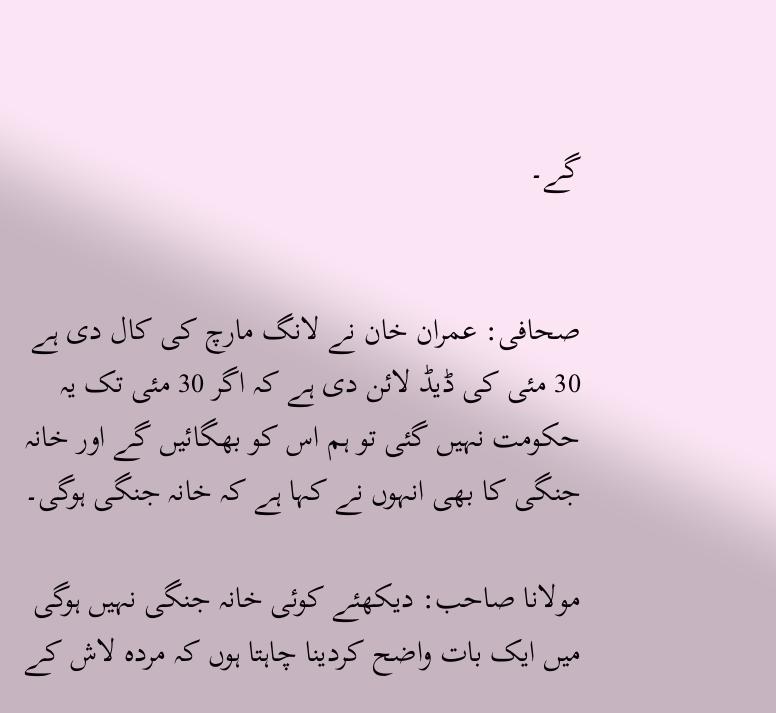گے۔


صحافی: عمران خان نے لانگ مارچ کی کال دی ہے 30 مئی کی ڈیڈ لائن دی ہے کہ اگر 30 مئی تک یہ حکومت نہیں گئی تو ہم اس کو بھگائیں گے اور خانہ جنگی کا بھی انہوں نے کہا ہے کہ خانہ جنگی ہوگی۔

مولانا صاحب: دیکھئے کوئی خانہ جنگی نہیں ہوگی میں ایک بات واضح کردینا چاہتا ہوں کہ مردہ لاش کے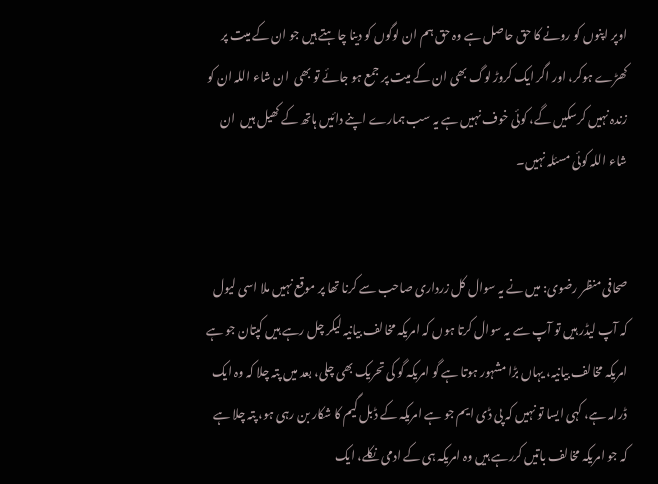اوپر اپنوں کو رونے کا حق حاصل ہے وہ حق ہم ان لوگوں کو دینا چاہتے ہیں جو ان کے میت پر کھڑے ہوکر، اور اگر ایک کروڑ لوگ بھی ان کے میت پر جمع ہو جائے تو بھی  ان شاء اللہ ان کو زندہ نہیں کرسکیں گے، کوئی خوف نہیں ہے یہ سب ہمارے اپنے دائیں ہاتھ کے کھیل ہیں  ان شاء اللہ کوئی مسئلہ نہیں۔


صحافی منظر رضوی: میں نے یہ سوال کل زرداری صاحب سے کرنا تھا پر موقع نہیں ملا اسی لیول کہ آپ لیڈر ہیں تو آپ سے یہ سوال کرتا ہوں کہ امریکہ مخالف بیانیہ لیکر چل رہے ہیں کپتان جو ہے امریکہ مخالف بیانیہ، یہاں بڑا مشہور ہوتا ہے گو امریکہ گو کی تحریک بھی چلی، بعد میں پتہ چلا کہ وہ ایک ڈرامہ ہے، کہی ایسا تو نہیں کہ پی ڈی ایم جو ہے امریکہ کے ڈبل گیم کا شکار بن رہی ہو، پتہ چلا ہے کہ جو امریکہ مخالف باتیں کررہے ہیں وہ امریکہ ہی کے ادمی نکلے، ایک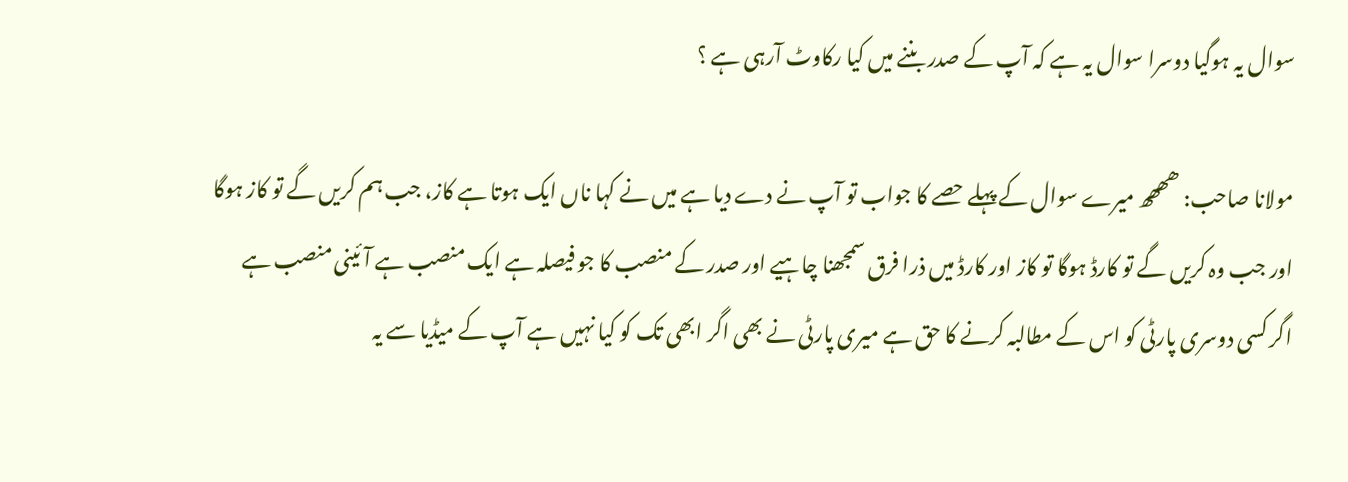سوال یہ ہوگیا دوسرا سوال یہ ہے کہ آپ کے صدر بننے میں کیا رکاوٹ آرہی ہے ؟

مولانا صاحب: ھھھھ میرے سوال کے پہلے حصے کا جواب تو آپ نے دے دیا ہے میں نے کہا ناں ایک ہوتا ہے کاز، جب ہم کریں گے تو کاز ہوگا اور جب وہ کریں گے تو کارڈ ہوگا تو کاز اور کارڈ میں ذرا فرق سمجھنا چاہیے اور صدر کے منصب کا جو فیصلہ ہے ایک منصب ہے آئینی منصب ہے اگر کسی دوسری پارٹی کو اس کے مطالبہ کرنے کا حق ہے میری پارٹی نے بھی اگر ابھی تک کو کیا نہیں ہے آپ کے میڈیا سے یہ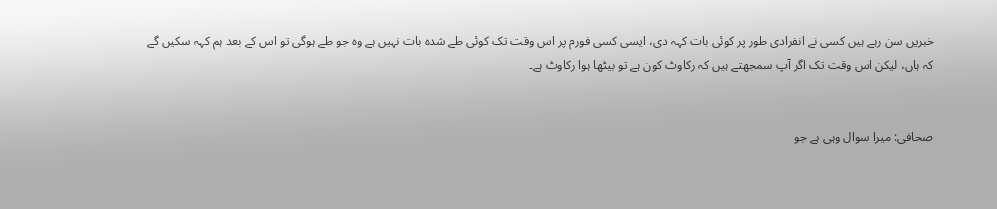خبریں سن رہے ہیں کسی نے انفرادی طور پر کوئی بات کہہ دی، ایسی کسی فورم پر اس وقت تک کوئی طے شدہ بات نہیں ہے وہ جو طے ہوگی تو اس کے بعد ہم کہہ سکیں گے کہ ہاں، لیکن اس وقت تک اگر آپ سمجھتے ہیں کہ رکاوٹ کون ہے تو بیٹھا ہوا رکاوٹ ہے۔


صحافی: میرا سوال وہی ہے جو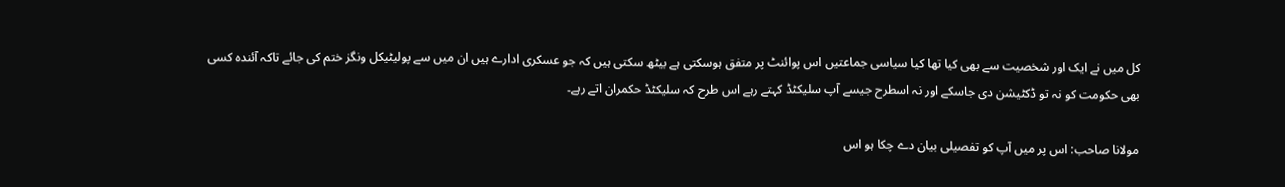کل میں نے ایک اور شخصیت سے بھی کیا تھا کیا سیاسی جماعتيں اس پوائنٹ پر متفق ہوسکتی ہے بیٹھ سکتی ہیں کہ جو عسکری ادارے ہیں ان میں سے پولیٹیکل ونگز ختم کی جائے تاکہ آئندہ کسی بھی حکومت کو نہ تو ڈکٹیشن دی جاسکے اور نہ اسطرح جیسے آپ سلیکٹڈ کہتے رہے اس طرح کہ سلیکٹڈ حکمران اتے رہے۔

مولانا صاحب: اس پر میں آپ کو تفصیلی بیان دے چکا ہو اس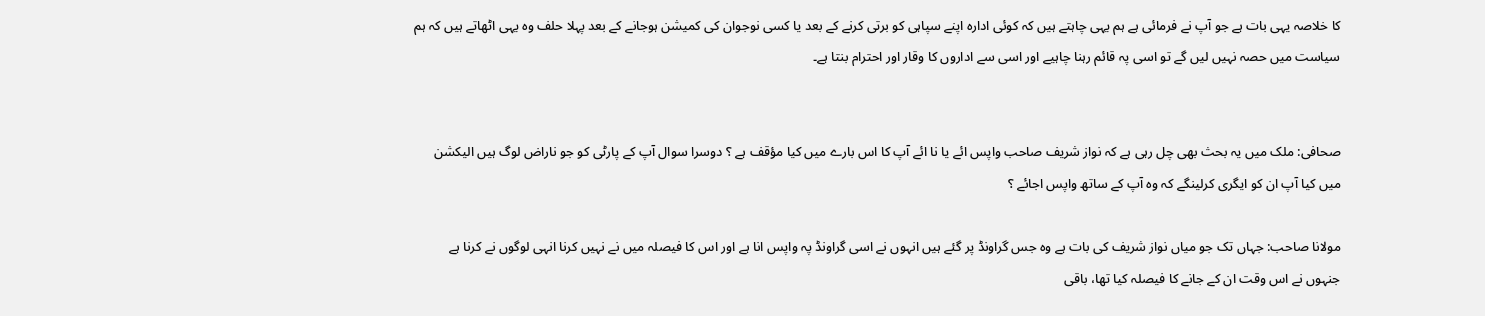کا خلاصہ یہی بات ہے جو آپ نے فرمائی ہے ہم یہی چاہتے ہیں کہ کوئی ادارہ اپنے سپاہی کو برتی کرنے کے بعد یا کسی نوجوان کی کمیشن ہوجانے کے بعد پہلا حلف وہ یہی اٹھاتے ہیں کہ ہم سیاست میں حصہ نہیں لیں گے تو اسی پہ قائم رہنا چاہیے اور اسی سے اداروں کا وقار اور احترام بنتا ہے۔


صحافی: ملک میں یہ بحث بھی چل رہی ہے کہ نواز شریف صاحب واپس ائے یا نا ائے آپ کا اس بارے میں کیا مؤقف ہے ؟ دوسرا سوال آپ کے پارٹی کو جو ناراض لوگ ہیں الیکشن میں کیا آپ ان کو ایگری کرلینگے کہ وہ آپ کے ساتھ واپس اجائے ؟

مولانا صاحب: جہاں تک جو میاں نواز شریف کی بات ہے وہ جس گراونڈ پر گئے ہیں انہوں نے اسی گراونڈ پہ واپس انا ہے اور اس کا فیصلہ میں نے نہیں کرنا انہی لوگوں نے کرنا ہے جنہوں نے اس وقت ان کے جانے کا فیصلہ کیا تھا، باقی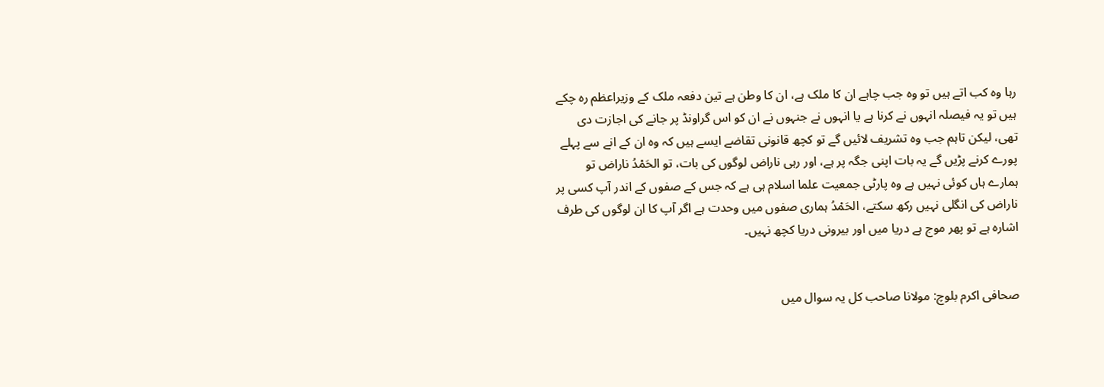رہا وہ کب اتے ہیں تو وہ جب چاہے ان کا ملک ہے، ان کا وطن ہے تین دفعہ ملک کے وزیراعظم رہ چکے ہیں تو یہ فیصلہ انہوں نے کرنا ہے یا انہوں نے جنہوں نے ان کو اس گراونڈ پر جانے کی اجازت دی تھی، لیکن تاہم جب وہ تشریف لائیں گے تو کچھ قانونی تقاضے ایسے ہیں کہ وہ ان کے انے سے پہلے پورے کرنے پڑیں گے یہ بات اپنی جگہ پر ہے، اور رہی ناراض لوگوں کی بات، تو الحَمْدُ ناراض تو ہمارے ہاں کوئی نہیں ہے وہ پارٹی جمعیت علما اسلام ہی ہے کہ جس کے صفوں کے اندر آپ کسی پر ناراض کی انگلی نہیں رکھ سکتے، الحَمْدُ ہماری صفوں میں وحدت ہے اگر آپ کا ان لوگوں کی طرف اشارہ ہے تو پھر موج ہے دریا میں اور بیرونی دریا کچھ نہیں۔


صحافی اکرم بلوچ: مولانا صاحب کل یہ سوال میں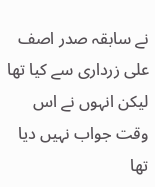نے سابقہ صدر اصف علی زرداری سے کیا تھا لیکن انہوں نے اس وقت جواب نہیں دیا تھا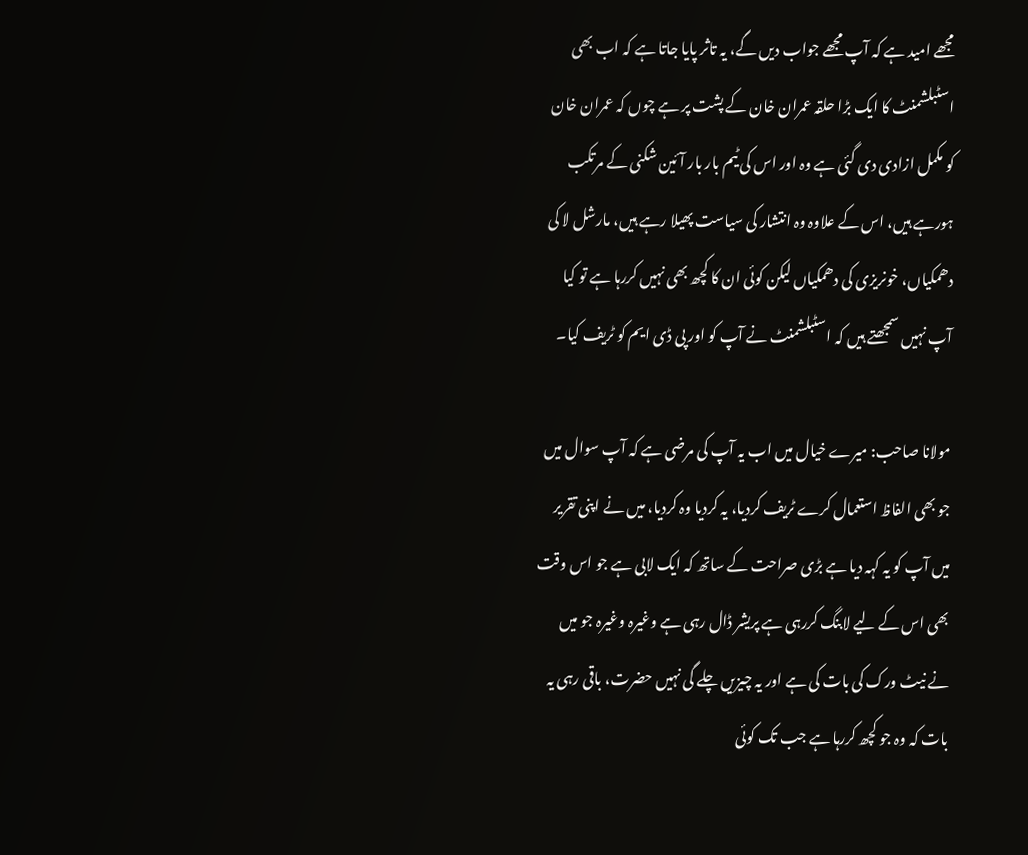مجھے امید ہے کہ آپ مجھے جواب دیں گے، یہ تاثر پایا جاتا ہے کہ اب بھی اسٹبلشمنٹ کا ایک بڑا حلقہ عمران خان کے پشت پر ہے چوں کہ عمران خان کو مکمل ازادی دی گئی ہے وہ اور اس کی ٹیم بار بار آئین شکنی کے مرتکب ہورہے ہیں، اس کے علاوہ وہ انتشار کی سیاست پھیلا رہے ہیں، مارشل لا کی دھمکیاں، خونریزی کی دھمکیاں لیکن کوئی ان کا کچھ بھی نہیں کررہا ہے تو کیا آپ نہیں سمجھتے ہیں کہ اسٹبلشمنٹ نے آپ کو اور پی ڈی ایم کو ٹریف کیا۔

مولانا صاحب: میرے خیال میں اب یہ آپ کی مرضی ہے کہ آپ سوال میں جو بھی الفاظ استعمال کرے ٹریف کردیا، یہ کردیا وہ کردیا، میں نے اپنی تقریر میں آپ کو یہ کہہ دیا ہے بڑی صراحت کے ساتھ کہ ایک لابی ہے جو اس وقت بھی اس کے لیے لابنگ کررہی ہے پریشر ڈال رہی ہے وغیرہ وغیرہ جو میں نے نیٹ ورک کی بات کی ہے اور یہ چیزیں چلے گی نہیں حضرت، باقی رہی یہ بات کہ وہ جو کچھ کررہا ہے جب تک کوئی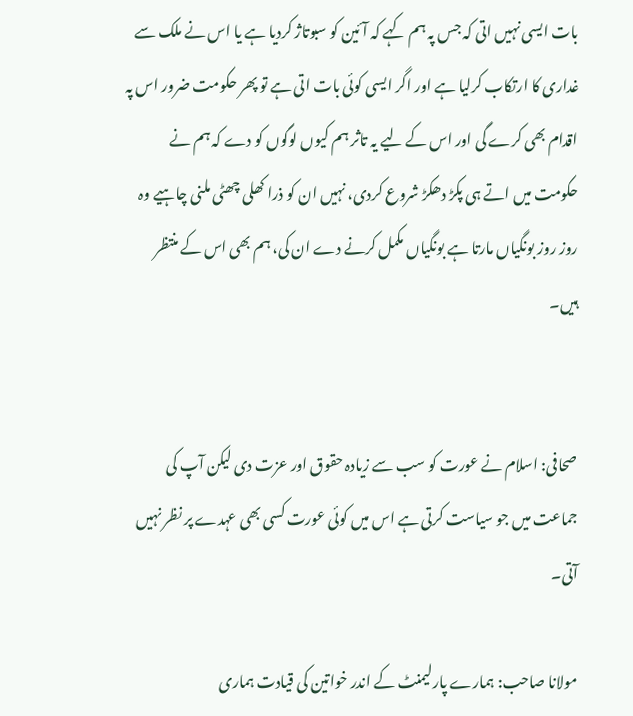بات ایسی نہیں اتی کہ جس پہ ہم کہے کہ آئین کو سبوتاژ کردیا ہے یا اس نے ملک سے غداری کا ارتکاب کرلیا ہے اور اگر ایسی کوئی بات اتی ہے تو پھر حکومت ضرور اس پہ اقدام بھی کرے گی اور اس کے لیے یہ تاثر ہم کیوں لوگوں کو دے کہ ہم نے حکومت میں اتے ہی پکڑ دھکڑ شروع کردی، نہیں ان کو ذرا کھلی چھٹی ملنی چاہیے وہ روز روز بونگیاں مارتا ہے بونگیاں مکمل کرنے دے ان کی، ہم بھی اس کے منتظر ہیں۔


صحافی: اسلام نے عورت کو سب سے زیادہ حقوق اور عزت دی لیکن آپ کی جماعت میں جو سیاست کرتی ہے اس میں کوئی عورت کسی بھی عہدے پر نظر نہیں آتی۔

مولانا صاحب: ہمارے پارلیمنٹ کے اندر خواتین کی قیادت ہماری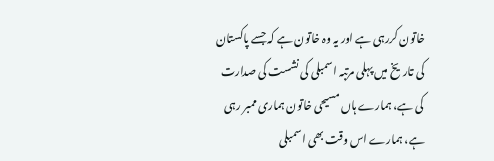خاتون کررہی ہے اور یہ وہ خاتون ہے کہ جسے پاکستان کی تاریخ میں پہلی مرتبہ اسمبلی کی نشست کی صدارت کی ہے، ہمارے ہاں مسیحی خاتون ہماری ممبر رہی ہے، ہمارے اس وقت بھی اسمبلی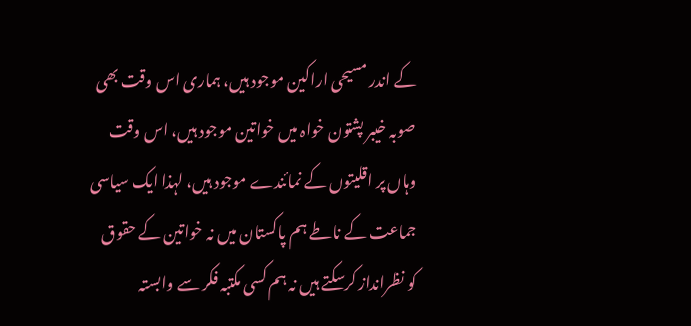کے اندر مسیحی اراکین موجود ہیں، ہماری اس وقت بھی صوبہ خیبر پشتون خواہ میں خواتین موجود ہیں، اس وقت وہاں پر اقلیتوں کے نمائندے موجود ہیں، لہذا ایک سیاسی جماعت کے ناطے ہم پاکستان میں نہ خواتین کے حقوق کو نظرانداز کرسکتے ہیں نہ ہم کسی مکتبہ فکر سے وابستہ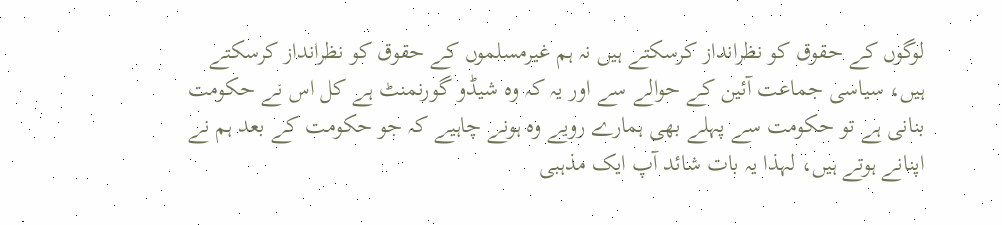لوگوں کے حقوق کو نظرانداز کرسکتے ہیں نہ ہم غیرمسلموں کے حقوق کو نظرانداز کرسکتے ہیں، سیاسی جماعت آئین کے حوالے سے اور یہ کہ وہ شیڈو گورنمنٹ ہے کل اس نے حکومت بنانی ہے تو حکومت سے پہلے بھی ہمارے رویے وہ ہونے چاہیے کہ جو حکومت کے بعد ہم نے اپنانے ہوتے ہیں، لہذا یہ بات شائد آپ ایک مذہبی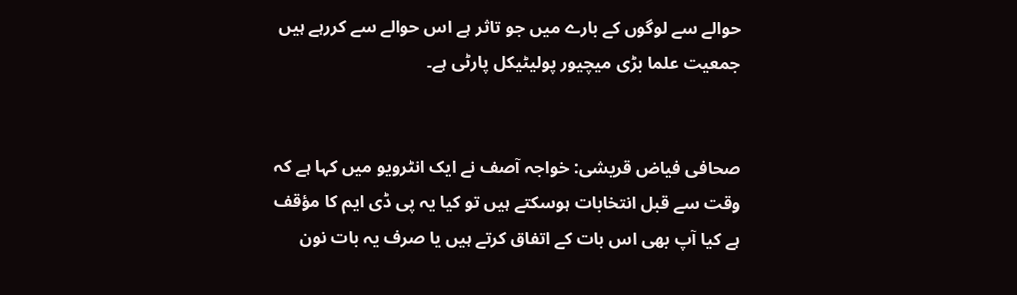حوالے سے لوگوں کے بارے میں جو تاثر ہے اس حوالے سے کررہے ہیں جمعیت علما بڑی میچیور پولیٹیکل پارٹی ہے۔


صحافی فیاض قریشی: خواجہ آصف نے ایک انٹرویو میں کہا ہے کہ وقت سے قبل انتخابات ہوسکتے ہیں تو کیا یہ پی ڈی ایم کا مؤقف ہے کیا آپ بھی اس بات کے اتفاق کرتے ہیں یا صرف یہ بات نون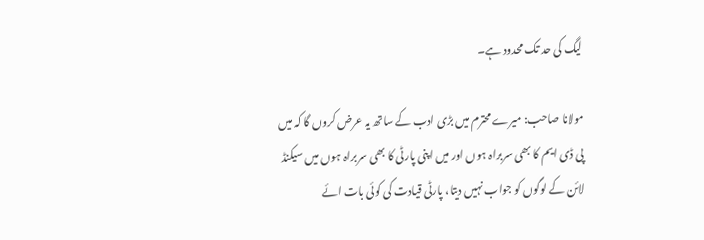لیگ کی حد تک محدود ہے۔

مولانا صاحب: میرے محترم میں بڑی ادب کے ساتھ یہ عرض کروں گا کہ میں پی ڈی ایم کا بھی سربراہ ہوں اور میں اپنی پارٹی کا بھی سربراہ ہوں میں سیکنڈ لائن کے لوگوں کو جواب نہیں دیتا، پارٹی قیادت کی کوئی بات ائے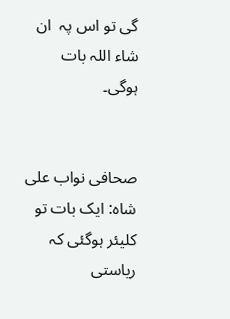گی تو اس پہ  ان شاء اللہ بات ہوگی۔


صحافی نواب علی شاہ: ایک بات تو کلیئر ہوگئی کہ ریاستی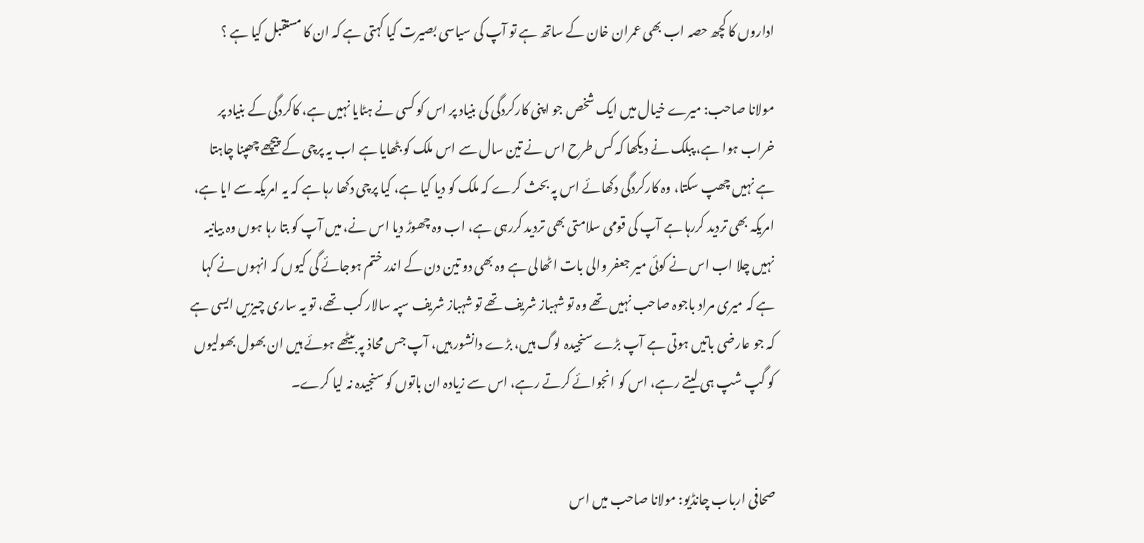اداروں کا کچھ حصہ اب بھی عمران خان کے ساتھ ہے تو آپ کی سیاسی بصیرت کیا کہتی ہے کہ ان کا مستقبل کیا ہے ؟

مولانا صاحب: میرے خیال میں ایک شخص جو اپنی کارکردگی کی بنیاد پر اس کو کسی نے ہٹایا نہیں ہے، کاکردگی کے بنیاد پر خراب ہوا ہے، پبلک نے دیکھا کہ کس طرح اس نے تین سال سے اس ملک کو بٹھایا ہے اب یہ پرچی کے پیچھے چھپنا چاہتا ہے نہیں چھپ سکتا، وہ کارکردگی دکھائے اس پہ بحث کرے کہ ملک کو دیا کیا ہے، کیا پرچی دکھا رہا ہے کہ یہ امریکہ سے ایا ہے، امریکہ بھی تردید کررہا ہے آپ کی قومی سلامتی بھی تردید کررہی ہے، اب وہ چھوڑ دیا اس نے، میں آپ کو بتا رہا ہوں وہ بیانیہ نہیں چلا اب اس نے کوئی میر جعفر والی بات اٹھالی ہے وہ بھی دو تین دن کے اندر ختم ہوجائے گی کیوں کہ انہوں نے کہا ہے کہ میری مراد باجوہ صاحب نہیں تھے وہ تو شہباز شریف تھے تو شہباز شریف سپہ سالار کب تھے، تو یہ ساری چیزیں ایسی ہے کہ جو عارضی باتیں ہوتی ہے آپ بڑے سنجیدہ لوگ ہیں، بڑے دانشور ہیں، آپ جس محاذ پہ بیٹھے ہوئے ہیں ان بھول بھولیوں کو گپ شپ ہی لیتے رہے، اس کو انجوائے کرتے رہے، اس سے زیادہ ان باتوں کو سنجیدہ نہ لیا کرے۔


صحافی ارباب چانڈیو: مولانا صاحب میں اس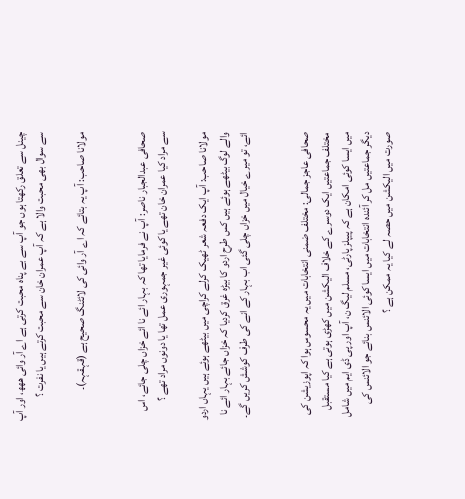چینل سے تعلق رکھتا ہوں جو آپ سے بے پناہ محبت کرتی ہے اے آر وائی ھھھ، اور آپ سے سوال بھی محبت والا ہے کہ آپ عمران خان سے محبت کرتے ہیں یا نفرت ؟

مولانا صاحب: آپ یہ بتائے کہ اے آر وائی کی لائٹنگ صحیح ہے (قہقہہ)۔


صحافی عبدالجبار ناصر: آپ نے فرمایا تھا کہ بہار ائے نا ائے خزاں چلی جائے، اس سے مراد کیا عمران خان تھے یا کوئی غیر جمہوری عمل تھا یا دونوں مراد تھے ؟

مولانا صاحب: آپ ایک دفعہ شعر ٹھیک کرلے کراچی میں بیٹھے ہوئے ہیں یہاں اردو والے لوگ بیٹھے ہوئے ہیں کس طرح اردو کا بیڑہ غرق کردیا کہ خزاں جائے بہار ائے نا ائے، تو میرے خیال میں خزاں چلی گئی اب بہار کے انے کی طرف کوشش کریں گے۔


صحافی عاجز جمالی: مختلف ضمنی انتخابات میں یہ محسوس ہوا کہ اپوزیشن کی مختلف جماعتیں ایک دوسرے کے خلاف الیکشن میں کھڑی ہوتی ہے کیا مستقبل میں ایسا کوئی امکان ہے کہ پیپلز پارٹی، مسلم لیگ ن، آپ اور پی ڈی ایم میں شامل دیگر جماعتیں مل کر آئندہ انتخابات میں ایسا کوئی الائنس بنائے جو الائنس کی صورت میں الیکشن میں حصہ لے کیا یہ ممکن ہے ؟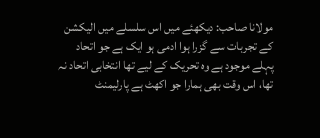مولانا صاحب: دیکھئے میں اس سلسلے میں الیکشن کے تجربات سے گزرا ہوا ادمی ہو ایک ہے جو اتحاد پہلے موجود ہے وہ تحریک کے لیے تھا انتخابی اتحاد نہ تھا، اس وقت بھی ہمارا جو اکھٹ ہے پارليمنٹ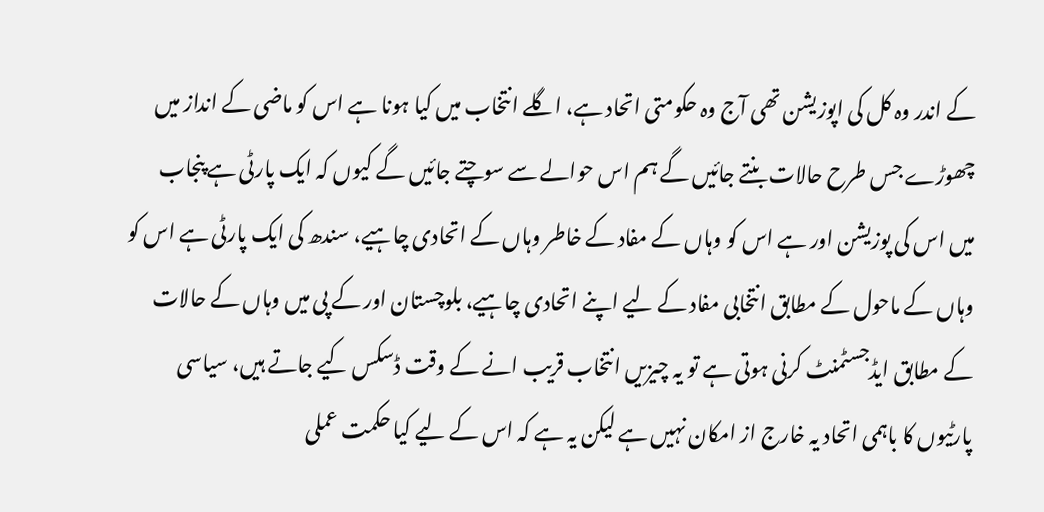کے اندر وہ کل کی اپوزیشن تھی آج وہ حکومتی اتحاد ہے، اگلے انتخاب میں کیا ہونا ہے اس کو ماضی کے انداز میں چھوڑے جس طرح حالات بنتے جائیں گے ہم اس حوالے سے سوچتے جائیں گے کیوں کہ ایک پارٹی ہے پنجاب میں اس کی پوزیشن اور ہے اس کو وہاں کے مفاد کے خاطر وہاں کے اتحادی چاہیے، سندھ کی ایک پارٹی ہے اس کو وہاں کے ماحول کے مطابق انتخابی مفاد کے لیے اپنے اتحادی چاہیے، بلوچستان اور کے پی میں وہاں کے حالات کے مطابق ایڈجسٹمنٹ کرنی ہوتی ہے تو یہ چیزیں انتخاب قریب انے کے وقت ڈسکس کیے جاتے ہیں، سیاسی پارٹیوں کا باہمی اتحاد یہ خارج از امکان نہیں ہے لیکن یہ ہے کہ اس کے لیے کیا حکمت عملی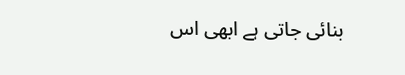بنائی جاتی ہے ابھی اس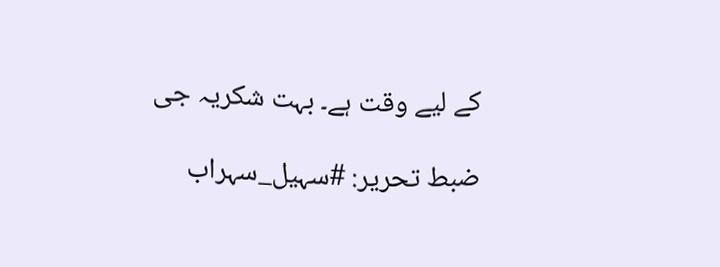کے لیے وقت ہے۔ بہت شکریہ جی

ضبط تحریر: #سہیل_سہراب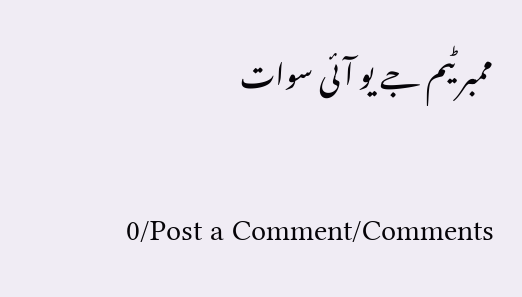ممبر ٹیم جے یو آئی سوات

0/Post a Comment/Comments